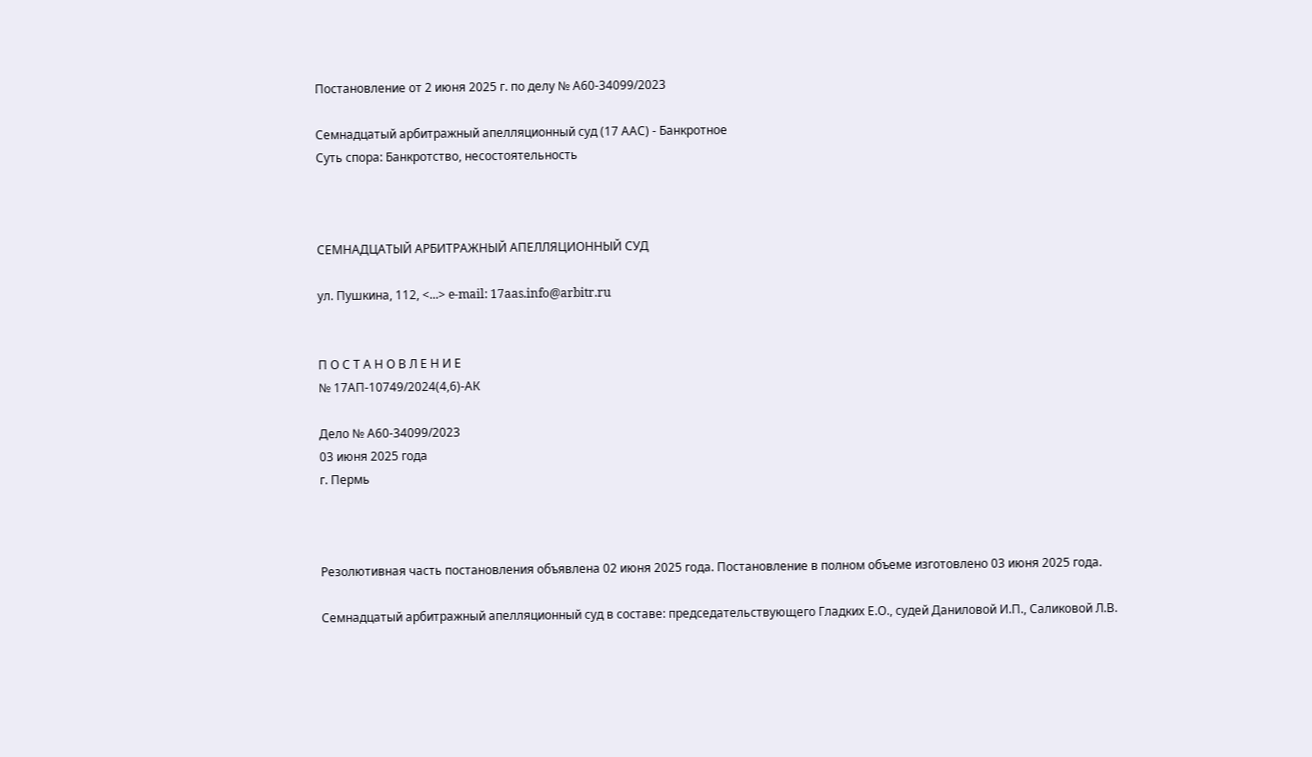Постановление от 2 июня 2025 г. по делу № А60-34099/2023

Семнадцатый арбитражный апелляционный суд (17 ААС) - Банкротное
Суть спора: Банкротство, несостоятельность



СЕМНАДЦАТЫЙ АРБИТРАЖНЫЙ АПЕЛЛЯЦИОННЫЙ СУД

ул. Пушкина, 112, <...> e-mail: 17aas.info@arbitr.ru


П О С Т А Н О В Л Е Н И Е
№ 17АП-10749/2024(4,6)-АК

Дело № А60-34099/2023
03 июня 2025 года
г. Пермь



Резолютивная часть постановления объявлена 02 июня 2025 года. Постановление в полном объеме изготовлено 03 июня 2025 года.

Семнадцатый арбитражный апелляционный суд в составе: председательствующего Гладких Е.О., судей Даниловой И.П., Саликовой Л.В.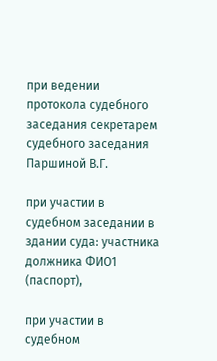при ведении протокола судебного заседания секретарем судебного заседания Паршиной В.Г.

при участии в судебном заседании в здании суда: участника должника ФИО1 (паспорт),

при участии в судебном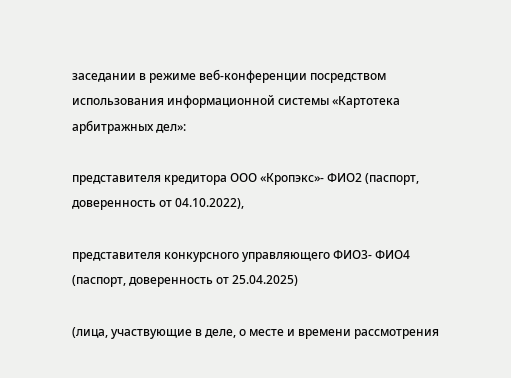заседании в режиме веб-конференции посредством использования информационной системы «Картотека арбитражных дел»:

представителя кредитора ООО «Кропэкс»- ФИО2 (паспорт, доверенность от 04.10.2022),

представителя конкурсного управляющего ФИО3- ФИО4 (паспорт, доверенность от 25.04.2025)

(лица, участвующие в деле, о месте и времени рассмотрения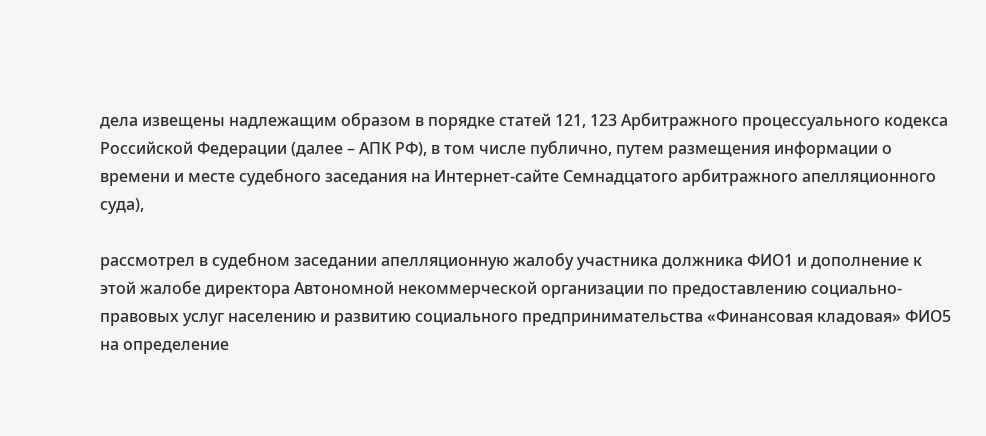дела извещены надлежащим образом в порядке статей 121, 123 Арбитражного процессуального кодекса Российской Федерации (далее – АПК РФ), в том числе публично, путем размещения информации о времени и месте судебного заседания на Интернет-сайте Семнадцатого арбитражного апелляционного суда),

рассмотрел в судебном заседании апелляционную жалобу участника должника ФИО1 и дополнение к этой жалобе директора Автономной некоммерческой организации по предоставлению социально-правовых услуг населению и развитию социального предпринимательства «Финансовая кладовая» ФИО5 на определение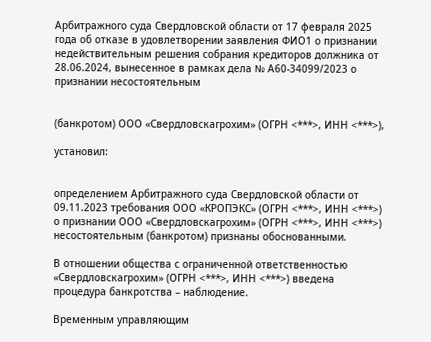Арбитражного суда Свердловской области от 17 февраля 2025 года об отказе в удовлетворении заявления ФИО1 о признании недействительным решения собрания кредиторов должника от 28.06.2024, вынесенное в рамках дела № А60-34099/2023 о признании несостоятельным


(банкротом) ООО «Свердловскагрохим» (ОГРН <***>, ИНН <***>),

установил:


определением Арбитражного суда Свердловской области от 09.11.2023 требования ООО «КРОПЭКС» (ОГРН <***>, ИНН <***>) о признании ООО «Свердловскагрохим» (ОГРН <***>, ИНН <***>) несостоятельным (банкротом) признаны обоснованными.

В отношении общества с ограниченной ответственностью «Свердловскагрохим» (ОГРН <***>, ИНН <***>) введена процедура банкротства – наблюдение.

Временным управляющим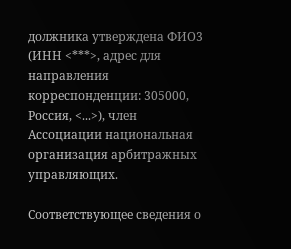должника утверждена ФИО3 (ИНН <***>, адрес для направления корреспонденции: 305000, Россия, <...>), член Ассоциации национальная организация арбитражных управляющих.

Соответствующее сведения о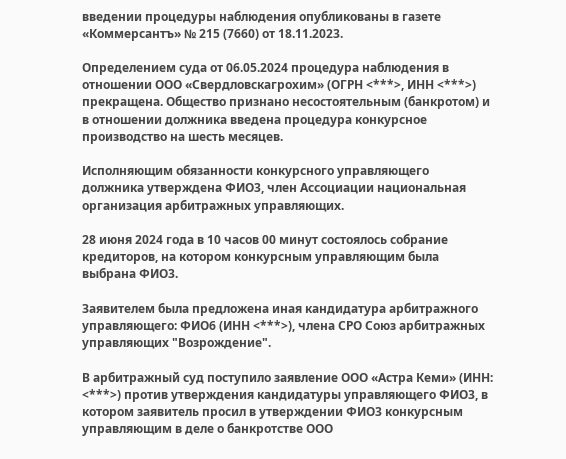введении процедуры наблюдения опубликованы в газете «Коммерсантъ» № 215 (7660) от 18.11.2023.

Определением суда от 06.05.2024 процедура наблюдения в отношении ООО «Свердловскагрохим» (ОГРН <***>, ИНН <***>) прекращена. Общество признано несостоятельным (банкротом) и в отношении должника введена процедура конкурсное производство на шесть месяцев.

Исполняющим обязанности конкурсного управляющего должника утверждена ФИО3, член Ассоциации национальная организация арбитражных управляющих.

28 июня 2024 года в 10 часов 00 минут состоялось собрание кредиторов, на котором конкурсным управляющим была выбрана ФИО3.

Заявителем была предложена иная кандидатура арбитражного управляющего: ФИО6 (ИНН <***>), члена СРО Союз арбитражных управляющих "Возрождение".

В арбитражный суд поступило заявление ООО «Астра Кеми» (ИНН: <***>) против утверждения кандидатуры управляющего ФИО3, в котором заявитель просил в утверждении ФИО3 конкурсным управляющим в деле о банкротстве ООО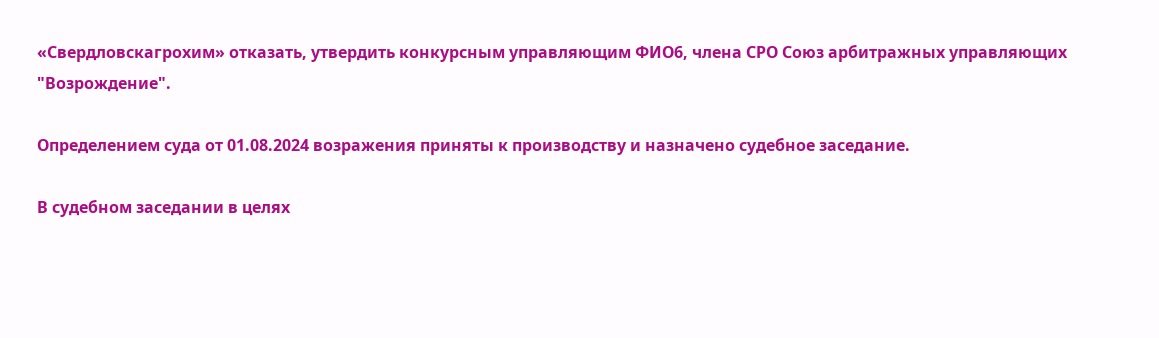«Свердловскагрохим» отказать, утвердить конкурсным управляющим ФИО6, члена СРО Союз арбитражных управляющих "Возрождение".

Определением суда от 01.08.2024 возражения приняты к производству и назначено судебное заседание.

В судебном заседании в целях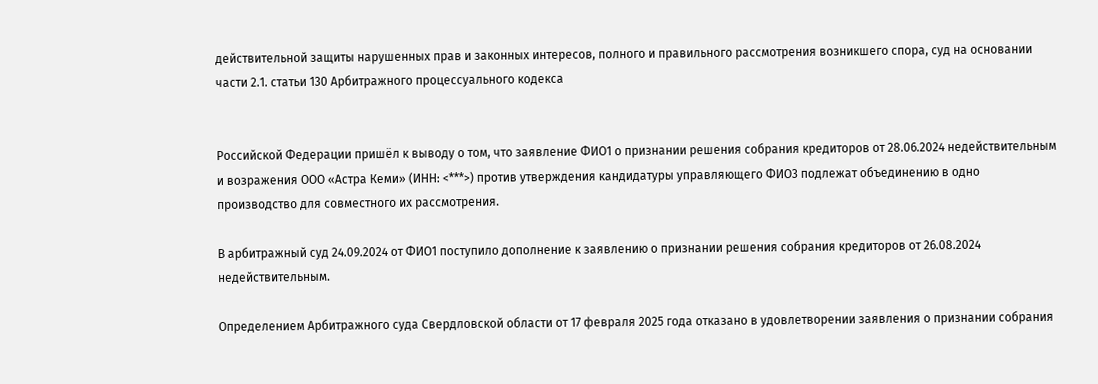действительной защиты нарушенных прав и законных интересов, полного и правильного рассмотрения возникшего спора, суд на основании части 2.1. статьи 130 Арбитражного процессуального кодекса


Российской Федерации пришёл к выводу о том, что заявление ФИО1 о признании решения собрания кредиторов от 28.06.2024 недействительным и возражения ООО «Астра Кеми» (ИНН: <***>) против утверждения кандидатуры управляющего ФИО3 подлежат объединению в одно производство для совместного их рассмотрения.

В арбитражный суд 24.09.2024 от ФИО1 поступило дополнение к заявлению о признании решения собрания кредиторов от 26.08.2024 недействительным.

Определением Арбитражного суда Свердловской области от 17 февраля 2025 года отказано в удовлетворении заявления о признании собрания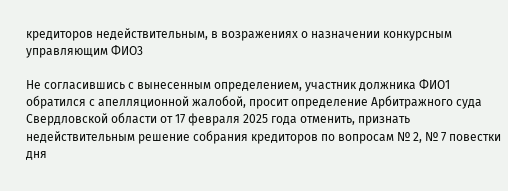кредиторов недействительным, в возражениях о назначении конкурсным управляющим ФИО3

Не согласившись с вынесенным определением, участник должника ФИО1 обратился с апелляционной жалобой, просит определение Арбитражного суда Свердловской области от 17 февраля 2025 года отменить, признать недействительным решение собрания кредиторов по вопросам № 2, № 7 повестки дня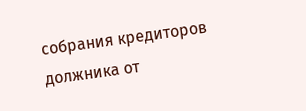собрания кредиторов должника от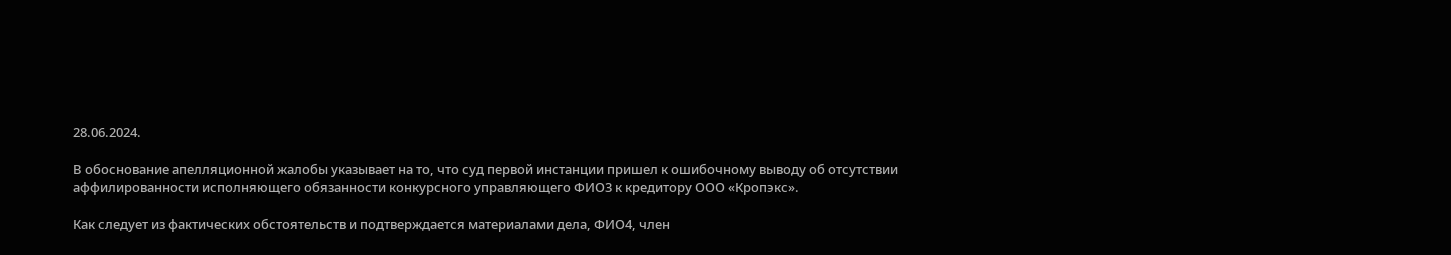28.06.2024.

В обоснование апелляционной жалобы указывает на то, что суд первой инстанции пришел к ошибочному выводу об отсутствии аффилированности исполняющего обязанности конкурсного управляющего ФИО3 к кредитору ООО «Кропэкс».

Как следует из фактических обстоятельств и подтверждается материалами дела, ФИО4, член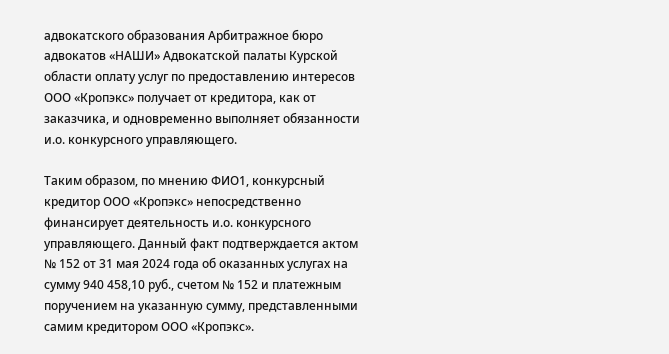адвокатского образования Арбитражное бюро адвокатов «НАШИ» Адвокатской палаты Курской области оплату услуг по предоставлению интересов ООО «Кропэкс» получает от кредитора, как от заказчика, и одновременно выполняет обязанности и.о. конкурсного управляющего.

Таким образом, по мнению ФИО1, конкурсный кредитор ООО «Кропэкс» непосредственно финансирует деятельность и.о. конкурсного управляющего. Данный факт подтверждается актом № 152 от 31 мая 2024 года об оказанных услугах на сумму 940 458,10 руб., счетом № 152 и платежным поручением на указанную сумму, представленными самим кредитором ООО «Кропэкс».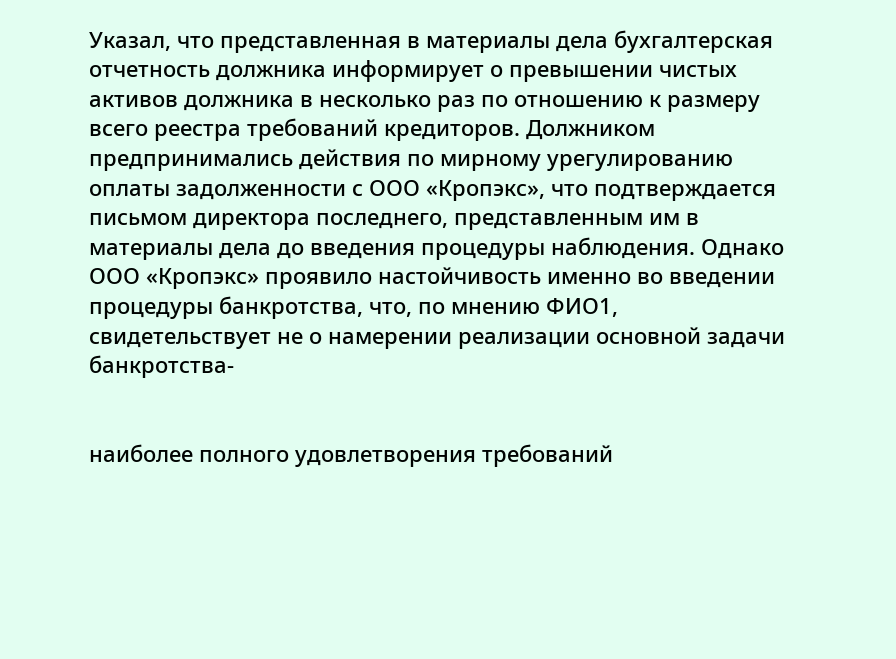Указал, что представленная в материалы дела бухгалтерская отчетность должника информирует о превышении чистых активов должника в несколько раз по отношению к размеру всего реестра требований кредиторов. Должником предпринимались действия по мирному урегулированию оплаты задолженности с ООО «Кропэкс», что подтверждается письмом директора последнего, представленным им в материалы дела до введения процедуры наблюдения. Однако ООО «Кропэкс» проявило настойчивость именно во введении процедуры банкротства, что, по мнению ФИО1, свидетельствует не о намерении реализации основной задачи банкротства-


наиболее полного удовлетворения требований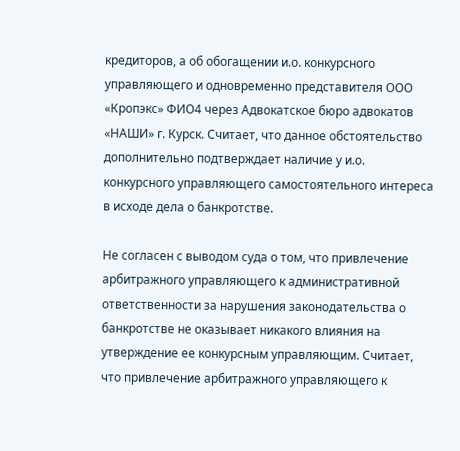кредиторов, а об обогащении и.о. конкурсного управляющего и одновременно представителя ООО «Кропэкс» ФИО4 через Адвокатское бюро адвокатов «НАШИ» г. Курск. Считает, что данное обстоятельство дополнительно подтверждает наличие у и.о. конкурсного управляющего самостоятельного интереса в исходе дела о банкротстве.

Не согласен с выводом суда о том, что привлечение арбитражного управляющего к административной ответственности за нарушения законодательства о банкротстве не оказывает никакого влияния на утверждение ее конкурсным управляющим. Считает, что привлечение арбитражного управляющего к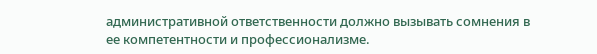административной ответственности должно вызывать сомнения в ее компетентности и профессионализме.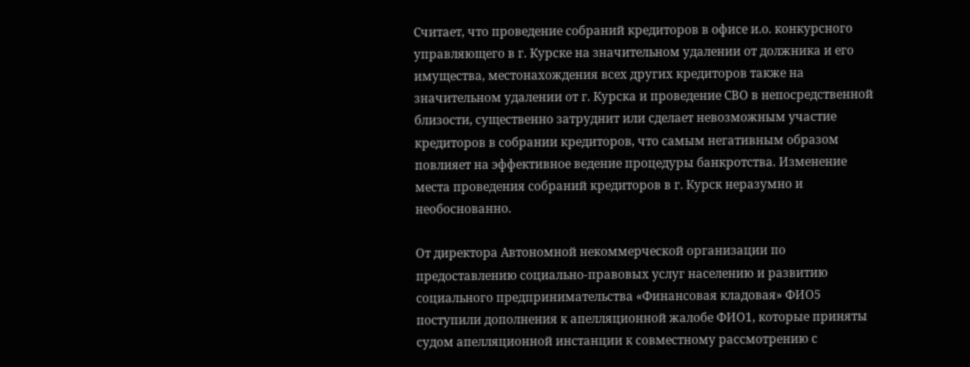Считает, что проведение собраний кредиторов в офисе и.о. конкурсного управляющего в г. Курске на значительном удалении от должника и его имущества, местонахождения всех других кредиторов также на значительном удалении от г. Курска и проведение СВО в непосредственной близости, существенно затруднит или сделает невозможным участие кредиторов в собрании кредиторов, что самым негативным образом повлияет на эффективное ведение процедуры банкротства. Изменение места проведения собраний кредиторов в г. Курск неразумно и необоснованно.

От директора Автономной некоммерческой организации по предоставлению социально-правовых услуг населению и развитию социального предпринимательства «Финансовая кладовая» ФИО5 поступили дополнения к апелляционной жалобе ФИО1, которые приняты судом апелляционной инстанции к совместному рассмотрению с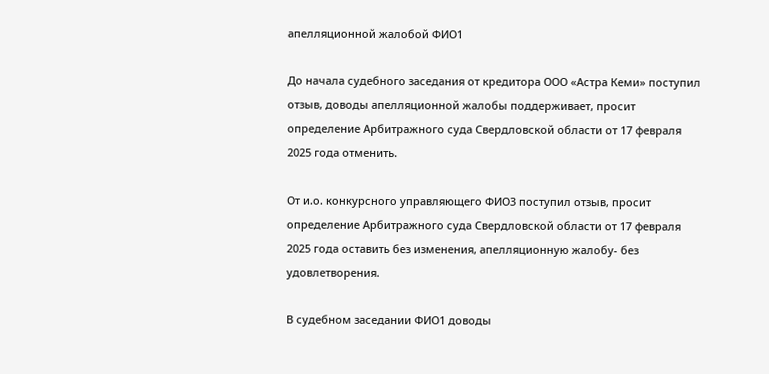апелляционной жалобой ФИО1

До начала судебного заседания от кредитора ООО «Астра Кеми» поступил отзыв, доводы апелляционной жалобы поддерживает, просит определение Арбитражного суда Свердловской области от 17 февраля 2025 года отменить.

От и.о. конкурсного управляющего ФИО3 поступил отзыв, просит определение Арбитражного суда Свердловской области от 17 февраля 2025 года оставить без изменения, апелляционную жалобу- без удовлетворения.

В судебном заседании ФИО1 доводы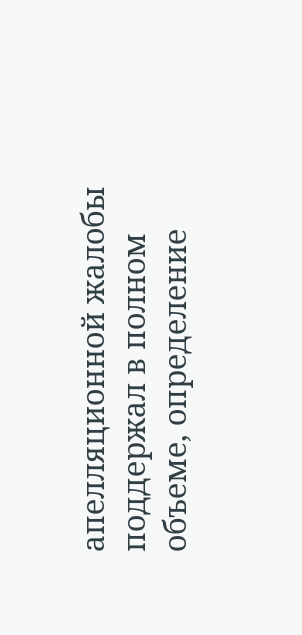апелляционной жалобы поддержал в полном объеме, определение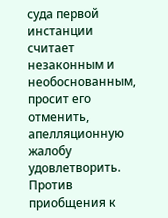суда первой инстанции считает незаконным и необоснованным, просит его отменить, апелляционную жалобу удовлетворить. Против приобщения к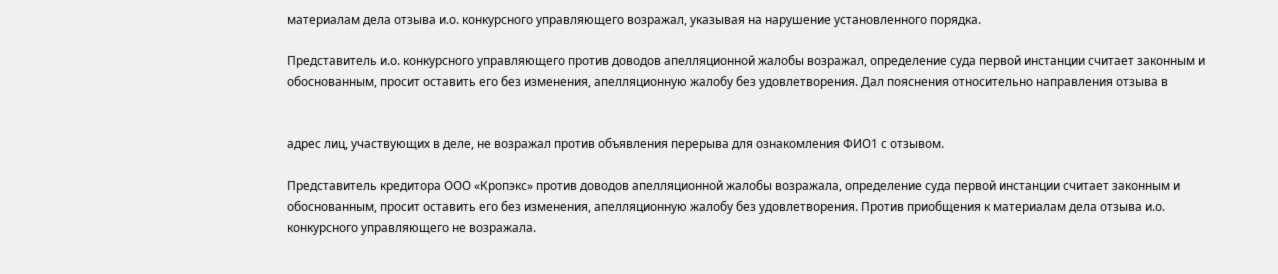материалам дела отзыва и.о. конкурсного управляющего возражал, указывая на нарушение установленного порядка.

Представитель и.о. конкурсного управляющего против доводов апелляционной жалобы возражал, определение суда первой инстанции считает законным и обоснованным, просит оставить его без изменения, апелляционную жалобу без удовлетворения. Дал пояснения относительно направления отзыва в


адрес лиц, участвующих в деле, не возражал против объявления перерыва для ознакомления ФИО1 с отзывом.

Представитель кредитора ООО «Кропэкс» против доводов апелляционной жалобы возражала, определение суда первой инстанции считает законным и обоснованным, просит оставить его без изменения, апелляционную жалобу без удовлетворения. Против приобщения к материалам дела отзыва и.о. конкурсного управляющего не возражала.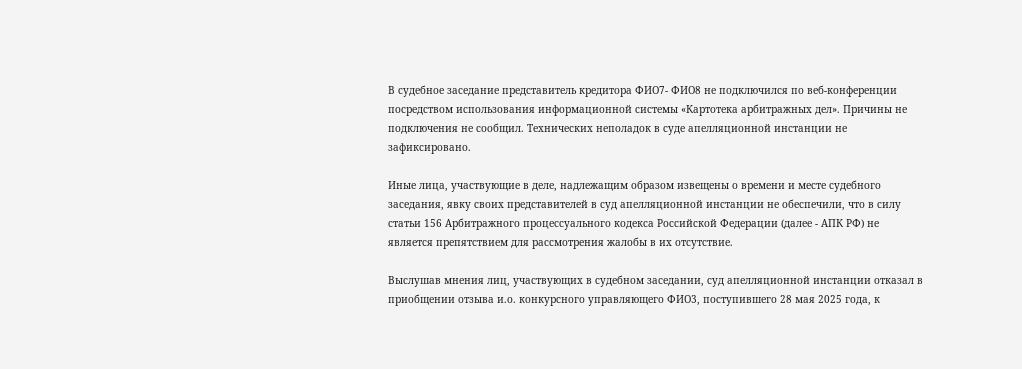В судебное заседание представитель кредитора ФИО7- ФИО8 не подключился по веб-конференции посредством использования информационной системы «Картотека арбитражных дел». Причины не подключения не сообщил. Технических неполадок в суде апелляционной инстанции не зафиксировано.

Иные лица, участвующие в деле, надлежащим образом извещены о времени и месте судебного заседания, явку своих представителей в суд апелляционной инстанции не обеспечили, что в силу статьи 156 Арбитражного процессуального кодекса Российской Федерации (далее - АПК РФ) не является препятствием для рассмотрения жалобы в их отсутствие.

Выслушав мнения лиц, участвующих в судебном заседании, суд апелляционной инстанции отказал в приобщении отзыва и.о. конкурсного управляющего ФИО3, поступившего 28 мая 2025 года, к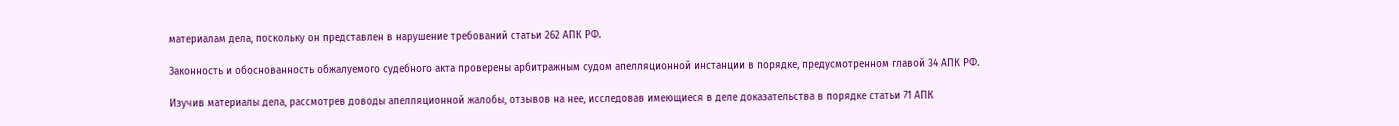материалам дела, поскольку он представлен в нарушение требований статьи 262 АПК РФ.

Законность и обоснованность обжалуемого судебного акта проверены арбитражным судом апелляционной инстанции в порядке, предусмотренном главой 34 АПК РФ.

Изучив материалы дела, рассмотрев доводы апелляционной жалобы, отзывов на нее, исследовав имеющиеся в деле доказательства в порядке статьи 71 АПК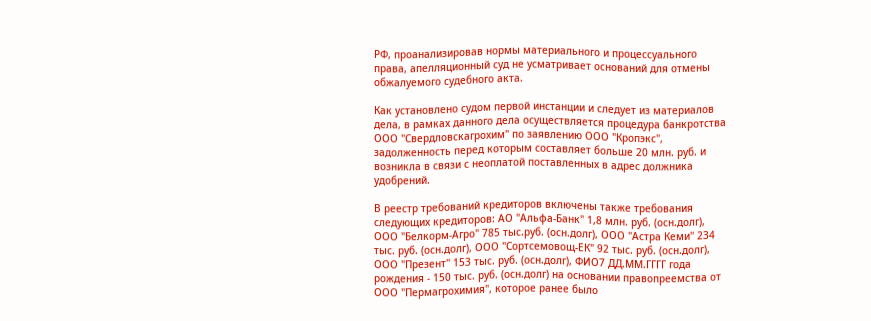РФ, проанализировав нормы материального и процессуального права, апелляционный суд не усматривает оснований для отмены обжалуемого судебного акта.

Как установлено судом первой инстанции и следует из материалов дела, в рамках данного дела осуществляется процедура банкротства ООО "Свердловскагрохим" по заявлению ООО "Кропэкс", задолженность перед которым составляет больше 20 млн. руб. и возникла в связи с неоплатой поставленных в адрес должника удобрений.

В реестр требований кредиторов включены также требования следующих кредиторов: АО "Альфа-Банк" 1,8 млн. руб. (осн.долг), ООО "Белкорм-Агро" 785 тыс.руб. (осн.долг), ООО "Астра Кеми" 234 тыс. руб. (осн.долг), ООО "Сортсемовощ-ЕК" 92 тыс. руб. (осн.долг), ООО "Презент" 153 тыс. руб. (осн.долг), ФИО7 ДД.ММ.ГГГГ года рождения - 150 тыс. руб. (осн.долг) на основании правопреемства от ООО "Пермагрохимия", которое ранее было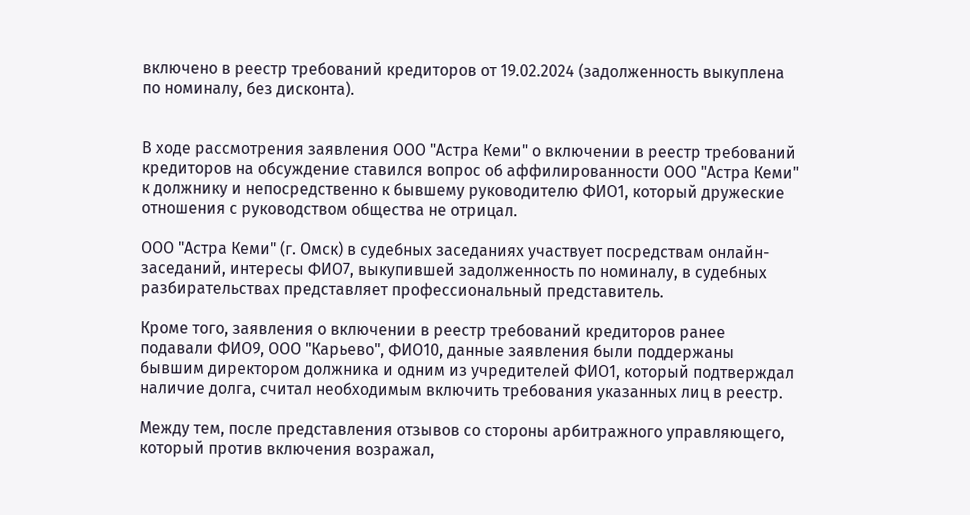включено в реестр требований кредиторов от 19.02.2024 (задолженность выкуплена по номиналу, без дисконта).


В ходе рассмотрения заявления ООО "Астра Кеми" о включении в реестр требований кредиторов на обсуждение ставился вопрос об аффилированности ООО "Астра Кеми" к должнику и непосредственно к бывшему руководителю ФИО1, который дружеские отношения с руководством общества не отрицал.

ООО "Астра Кеми" (г. Омск) в судебных заседаниях участвует посредствам онлайн-заседаний, интересы ФИО7, выкупившей задолженность по номиналу, в судебных разбирательствах представляет профессиональный представитель.

Кроме того, заявления о включении в реестр требований кредиторов ранее подавали ФИО9, ООО "Карьево", ФИО10, данные заявления были поддержаны бывшим директором должника и одним из учредителей ФИО1, который подтверждал наличие долга, считал необходимым включить требования указанных лиц в реестр.

Между тем, после представления отзывов со стороны арбитражного управляющего, который против включения возражал,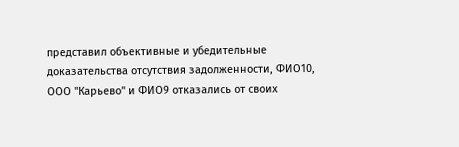представил объективные и убедительные доказательства отсутствия задолженности, ФИО10, ООО "Карьево" и ФИО9 отказались от своих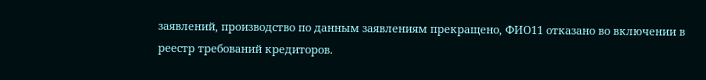заявлений, производство по данным заявлениям прекращено, ФИО11 отказано во включении в реестр требований кредиторов.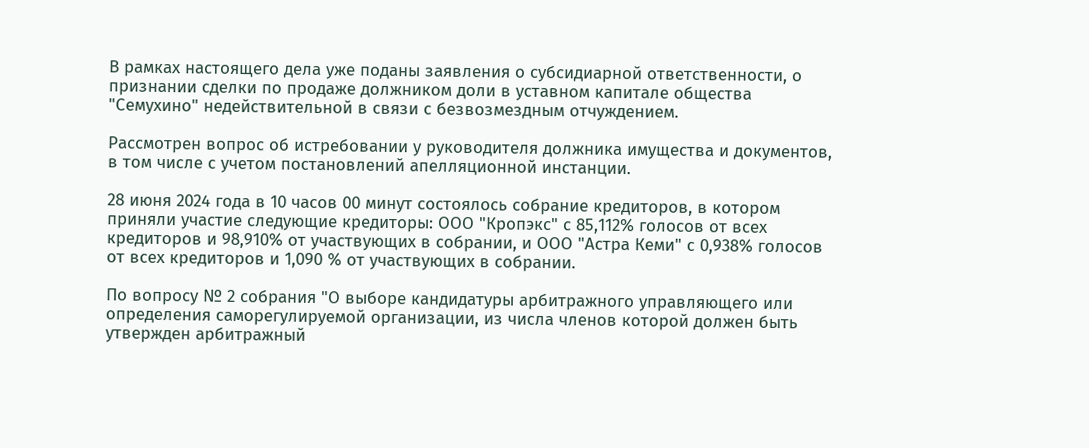В рамках настоящего дела уже поданы заявления о субсидиарной ответственности, о признании сделки по продаже должником доли в уставном капитале общества "Семухино" недействительной в связи с безвозмездным отчуждением.

Рассмотрен вопрос об истребовании у руководителя должника имущества и документов, в том числе с учетом постановлений апелляционной инстанции.

28 июня 2024 года в 10 часов 00 минут состоялось собрание кредиторов, в котором приняли участие следующие кредиторы: ООО "Кропэкс" с 85,112% голосов от всех кредиторов и 98,910% от участвующих в собрании, и ООО "Астра Кеми" с 0,938% голосов от всех кредиторов и 1,090 % от участвующих в собрании.

По вопросу № 2 собрания "О выборе кандидатуры арбитражного управляющего или определения саморегулируемой организации, из числа членов которой должен быть утвержден арбитражный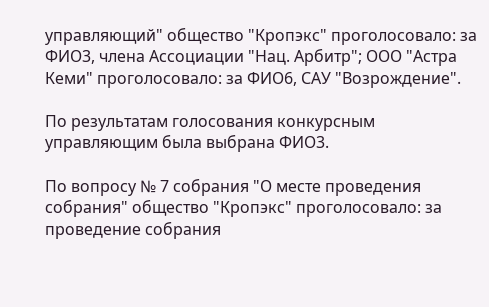управляющий" общество "Кропэкс" проголосовало: за ФИО3, члена Ассоциации "Нац. Арбитр"; ООО "Астра Кеми" проголосовало: за ФИО6, САУ "Возрождение".

По результатам голосования конкурсным управляющим была выбрана ФИО3.

По вопросу № 7 собрания "О месте проведения собрания" общество "Кропэкс" проголосовало: за проведение собрания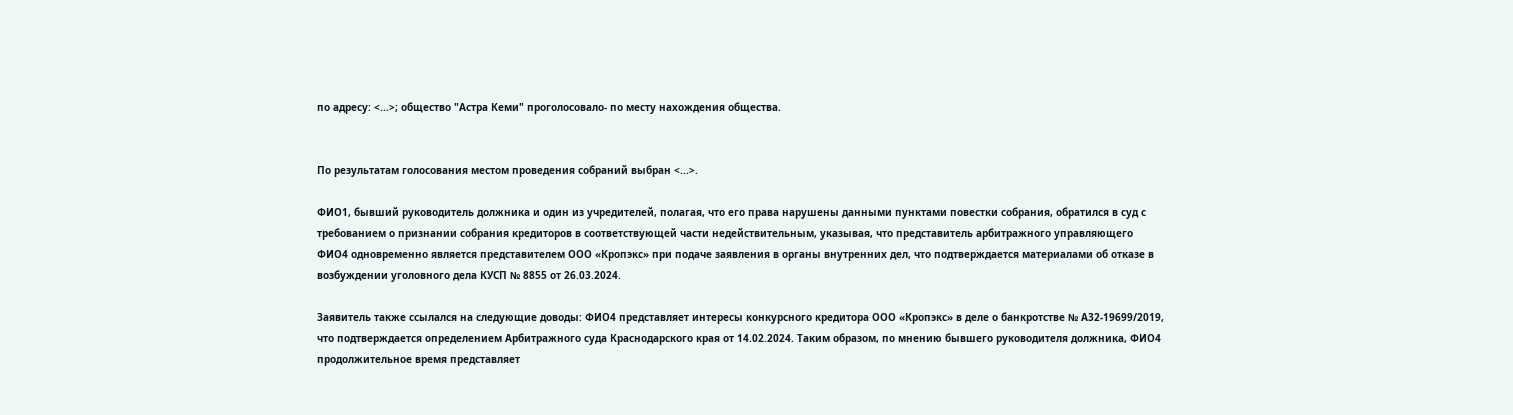по адресу: <...>; общество "Астра Кеми" проголосовало- по месту нахождения общества.


По результатам голосования местом проведения собраний выбран <...>.

ФИО1, бывший руководитель должника и один из учредителей, полагая, что его права нарушены данными пунктами повестки собрания, обратился в суд с требованием о признании собрания кредиторов в соответствующей части недействительным, указывая, что представитель арбитражного управляющего ФИО4 одновременно является представителем ООО «Кропэкс» при подаче заявления в органы внутренних дел, что подтверждается материалами об отказе в возбуждении уголовного дела КУСП № 8855 от 26.03.2024.

Заявитель также ссылался на следующие доводы: ФИО4 представляет интересы конкурсного кредитора ООО «Кропэкс» в деле о банкротстве № А32-19699/2019, что подтверждается определением Арбитражного суда Краснодарского края от 14.02.2024. Таким образом, по мнению бывшего руководителя должника, ФИО4 продолжительное время представляет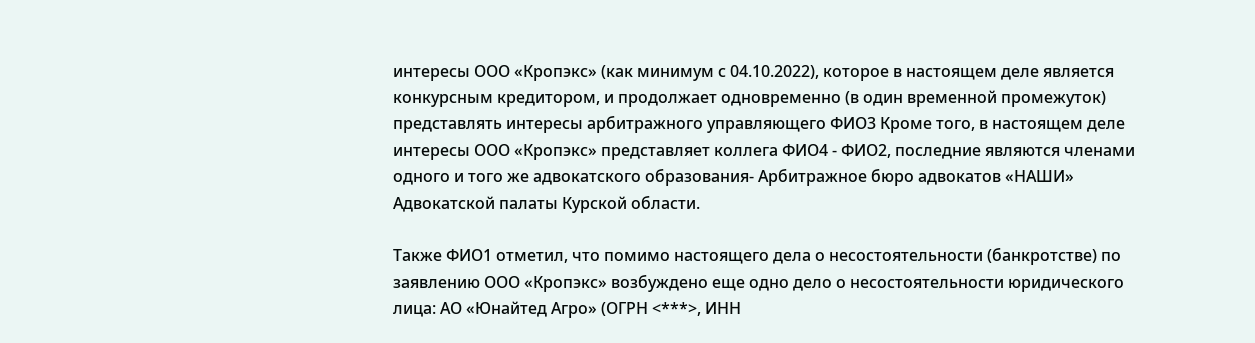интересы ООО «Кропэкс» (как минимум с 04.10.2022), которое в настоящем деле является конкурсным кредитором, и продолжает одновременно (в один временной промежуток) представлять интересы арбитражного управляющего ФИО3 Кроме того, в настоящем деле интересы ООО «Кропэкс» представляет коллега ФИО4 - ФИО2, последние являются членами одного и того же адвокатского образования- Арбитражное бюро адвокатов «НАШИ» Адвокатской палаты Курской области.

Также ФИО1 отметил, что помимо настоящего дела о несостоятельности (банкротстве) по заявлению ООО «Кропэкс» возбуждено еще одно дело о несостоятельности юридического лица: АО «Юнайтед Агро» (ОГРН <***>, ИНН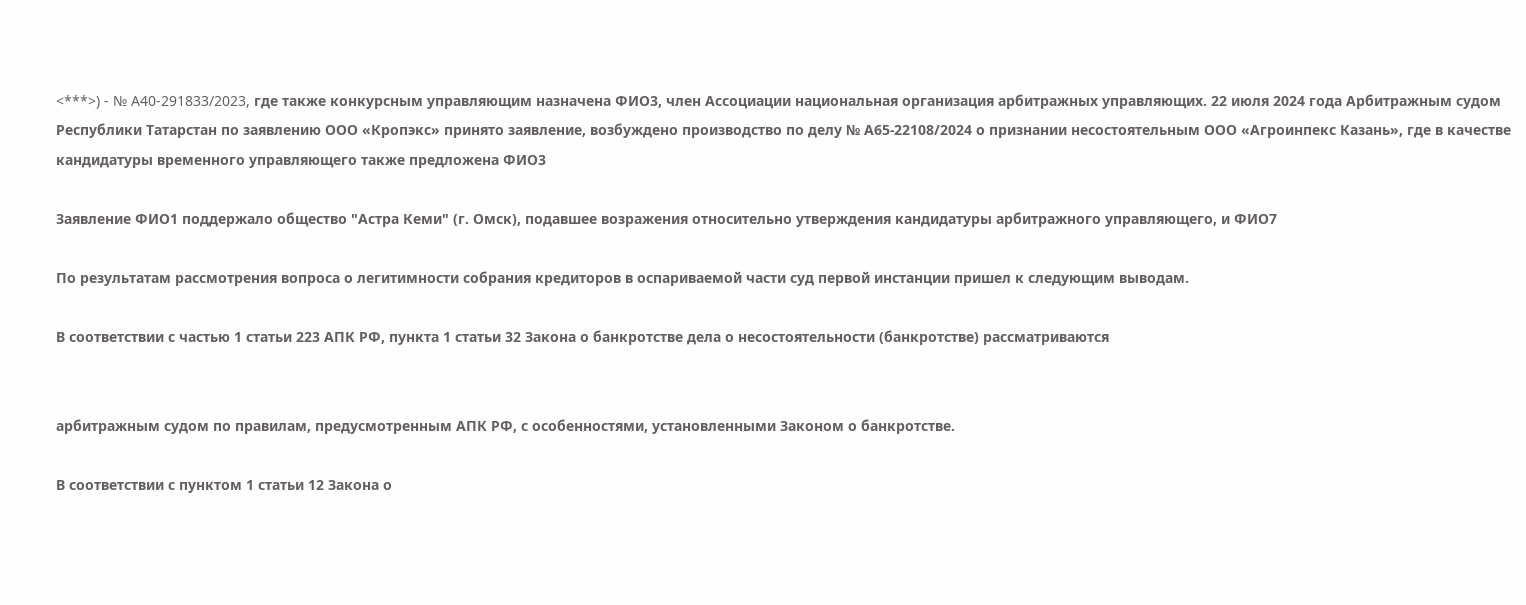<***>) - № A40-291833/2023, где также конкурсным управляющим назначена ФИО3, член Ассоциации национальная организация арбитражных управляющих. 22 июля 2024 года Арбитражным судом Республики Татарстан по заявлению ООО «Кропэкс» принято заявление, возбуждено производство по делу № А65-22108/2024 о признании несостоятельным ООО «Агроинпекс Казань», где в качестве кандидатуры временного управляющего также предложена ФИО3

Заявление ФИО1 поддержало общество "Астра Кеми" (г. Омск), подавшее возражения относительно утверждения кандидатуры арбитражного управляющего, и ФИО7

По результатам рассмотрения вопроса о легитимности собрания кредиторов в оспариваемой части суд первой инстанции пришел к следующим выводам.

В соответствии с частью 1 статьи 223 АПК РФ, пункта 1 статьи 32 Закона о банкротстве дела о несостоятельности (банкротстве) рассматриваются


арбитражным судом по правилам, предусмотренным АПК РФ, с особенностями, установленными Законом о банкротстве.

В соответствии с пунктом 1 статьи 12 Закона о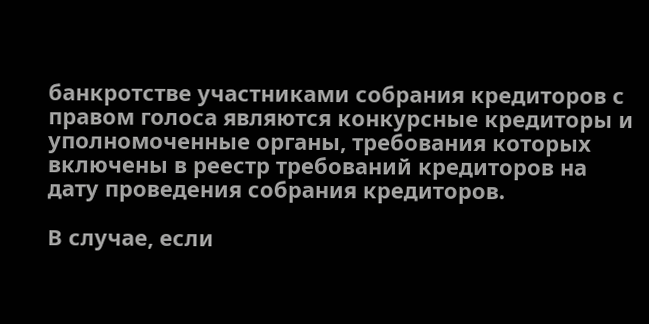банкротстве участниками собрания кредиторов с правом голоса являются конкурсные кредиторы и уполномоченные органы, требования которых включены в реестр требований кредиторов на дату проведения собрания кредиторов.

В случае, если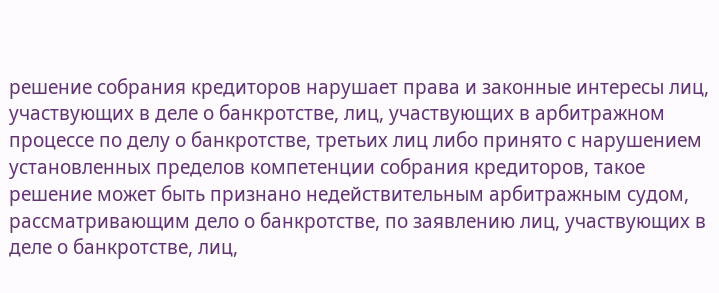решение собрания кредиторов нарушает права и законные интересы лиц, участвующих в деле о банкротстве, лиц, участвующих в арбитражном процессе по делу о банкротстве, третьих лиц либо принято с нарушением установленных пределов компетенции собрания кредиторов, такое решение может быть признано недействительным арбитражным судом, рассматривающим дело о банкротстве, по заявлению лиц, участвующих в деле о банкротстве, лиц,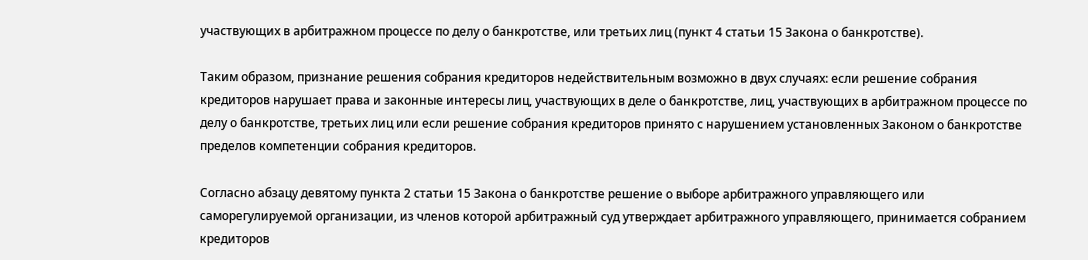участвующих в арбитражном процессе по делу о банкротстве, или третьих лиц (пункт 4 статьи 15 Закона о банкротстве).

Таким образом, признание решения собрания кредиторов недействительным возможно в двух случаях: если решение собрания кредиторов нарушает права и законные интересы лиц, участвующих в деле о банкротстве, лиц, участвующих в арбитражном процессе по делу о банкротстве, третьих лиц или если решение собрания кредиторов принято с нарушением установленных Законом о банкротстве пределов компетенции собрания кредиторов.

Согласно абзацу девятому пункта 2 статьи 15 Закона о банкротстве решение о выборе арбитражного управляющего или саморегулируемой организации, из членов которой арбитражный суд утверждает арбитражного управляющего, принимается собранием кредиторов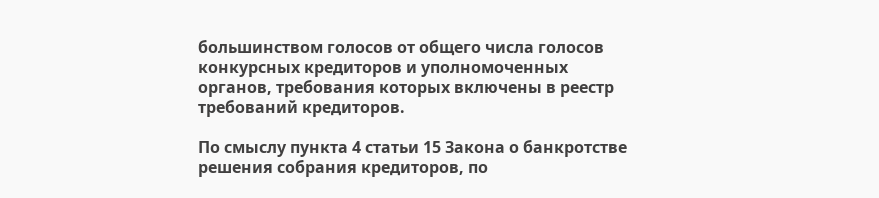большинством голосов от общего числа голосов конкурсных кредиторов и уполномоченных органов, требования которых включены в реестр требований кредиторов.

По смыслу пункта 4 статьи 15 Закона о банкротстве решения собрания кредиторов, по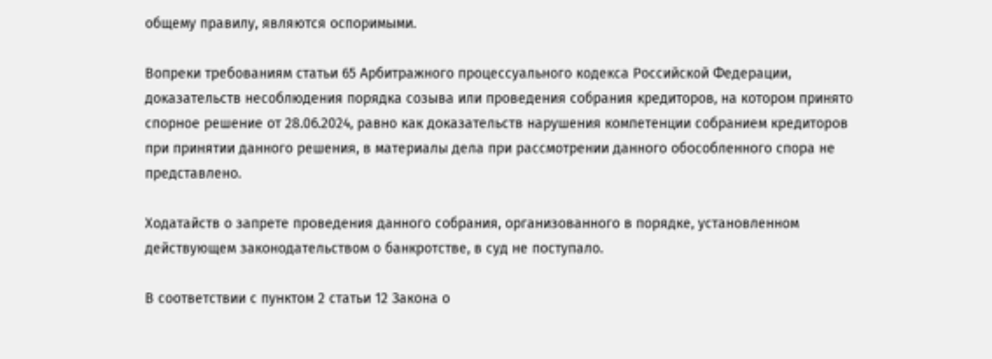общему правилу, являются оспоримыми.

Вопреки требованиям статьи 65 Арбитражного процессуального кодекса Российской Федерации, доказательств несоблюдения порядка созыва или проведения собрания кредиторов, на котором принято спорное решение от 28.06.2024, равно как доказательств нарушения компетенции собранием кредиторов при принятии данного решения, в материалы дела при рассмотрении данного обособленного спора не представлено.

Ходатайств о запрете проведения данного собрания, организованного в порядке, установленном действующем законодательством о банкротстве, в суд не поступало.

В соответствии с пунктом 2 статьи 12 Закона о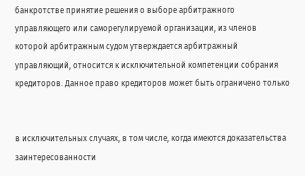банкротстве принятие решения о выборе арбитражного управляющего или саморегулируемой организации, из членов которой арбитражным судом утверждается арбитражный управляющий, относится к исключительной компетенции собрания кредиторов. Данное право кредиторов может быть ограничено только


в исключительных случаях, в том числе, когда имеются доказательства заинтересованности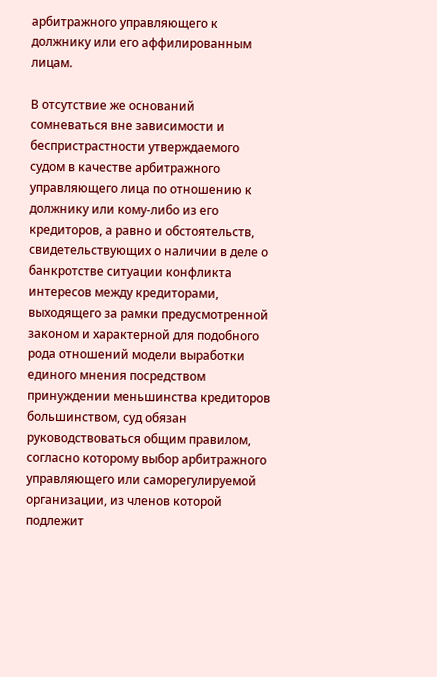арбитражного управляющего к должнику или его аффилированным лицам.

В отсутствие же оснований сомневаться вне зависимости и беспристрастности утверждаемого судом в качестве арбитражного управляющего лица по отношению к должнику или кому-либо из его кредиторов, а равно и обстоятельств, свидетельствующих о наличии в деле о банкротстве ситуации конфликта интересов между кредиторами, выходящего за рамки предусмотренной законом и характерной для подобного рода отношений модели выработки единого мнения посредством принуждении меньшинства кредиторов большинством, суд обязан руководствоваться общим правилом, согласно которому выбор арбитражного управляющего или саморегулируемой организации, из членов которой подлежит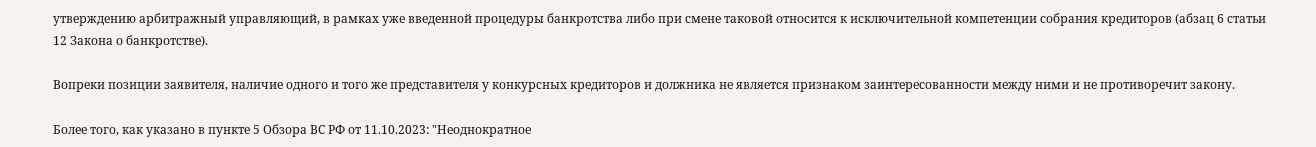утверждению арбитражный управляющий, в рамках уже введенной процедуры банкротства либо при смене таковой относится к исключительной компетенции собрания кредиторов (абзац 6 статьи 12 Закона о банкротстве).

Вопреки позиции заявителя, наличие одного и того же представителя у конкурсных кредиторов и должника не является признаком заинтересованности между ними и не противоречит закону.

Более того, как указано в пункте 5 Обзора ВС РФ от 11.10.2023: "Неоднократное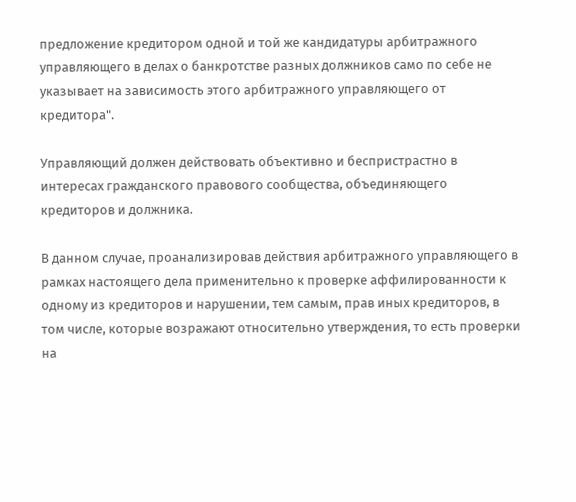предложение кредитором одной и той же кандидатуры арбитражного управляющего в делах о банкротстве разных должников само по себе не указывает на зависимость этого арбитражного управляющего от кредитора".

Управляющий должен действовать объективно и беспристрастно в интересах гражданского правового сообщества, объединяющего кредиторов и должника.

В данном случае, проанализировав действия арбитражного управляющего в рамках настоящего дела применительно к проверке аффилированности к одному из кредиторов и нарушении, тем самым, прав иных кредиторов, в том числе, которые возражают относительно утверждения, то есть проверки на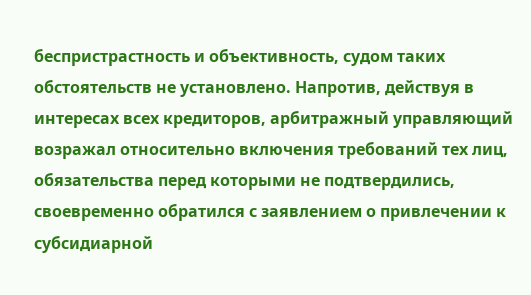беспристрастность и объективность, судом таких обстоятельств не установлено. Напротив, действуя в интересах всех кредиторов, арбитражный управляющий возражал относительно включения требований тех лиц, обязательства перед которыми не подтвердились, своевременно обратился с заявлением о привлечении к субсидиарной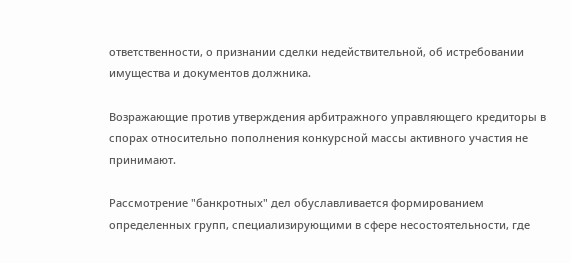ответственности, о признании сделки недействительной, об истребовании имущества и документов должника.

Возражающие против утверждения арбитражного управляющего кредиторы в спорах относительно пополнения конкурсной массы активного участия не принимают.

Рассмотрение "банкротных" дел обуславливается формированием определенных групп, специализирующими в сфере несостоятельности, где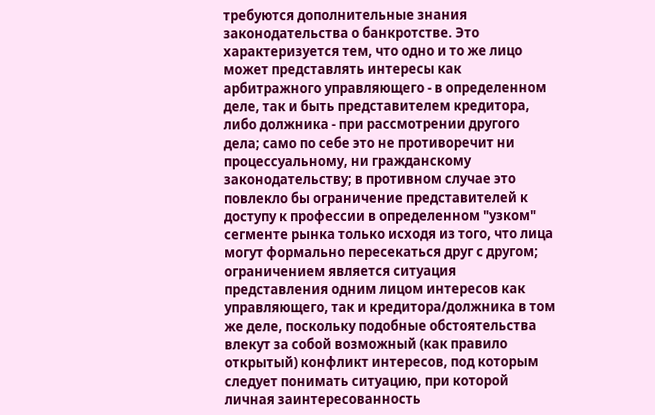требуются дополнительные знания законодательства о банкротстве. Это характеризуется тем, что одно и то же лицо может представлять интересы как арбитражного управляющего - в определенном деле, так и быть представителем кредитора, либо должника - при рассмотрении другого дела; само по себе это не противоречит ни процессуальному, ни гражданскому законодательству; в противном случае это повлекло бы ограничение представителей к доступу к профессии в определенном "узком" сегменте рынка только исходя из того, что лица могут формально пересекаться друг с другом; ограничением является ситуация представления одним лицом интересов как управляющего, так и кредитора/должника в том же деле, поскольку подобные обстоятельства влекут за собой возможный (как правило открытый) конфликт интересов, под которым следует понимать ситуацию, при которой личная заинтересованность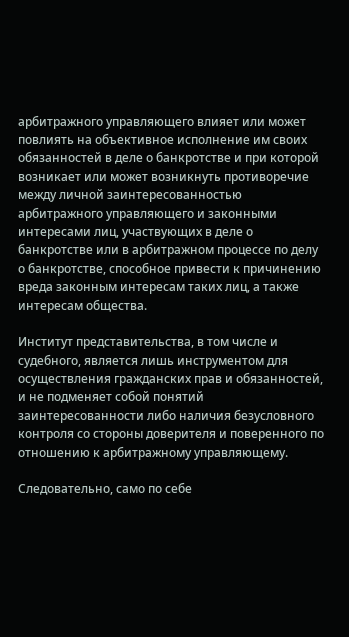арбитражного управляющего влияет или может повлиять на объективное исполнение им своих обязанностей в деле о банкротстве и при которой возникает или может возникнуть противоречие между личной заинтересованностью арбитражного управляющего и законными интересами лиц, участвующих в деле о банкротстве или в арбитражном процессе по делу о банкротстве, способное привести к причинению вреда законным интересам таких лиц, а также интересам общества.

Институт представительства, в том числе и судебного, является лишь инструментом для осуществления гражданских прав и обязанностей, и не подменяет собой понятий заинтересованности либо наличия безусловного контроля со стороны доверителя и поверенного по отношению к арбитражному управляющему.

Следовательно, само по себе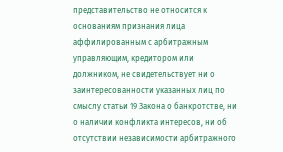представительство не относится к основаниям признания лица аффилированным с арбитражным управляющим, кредитором или должником, не свидетельствует ни о заинтересованности указанных лиц по смыслу статьи 19 Закона о банкротстве, ни о наличии конфликта интересов, ни об отсутствии независимости арбитражного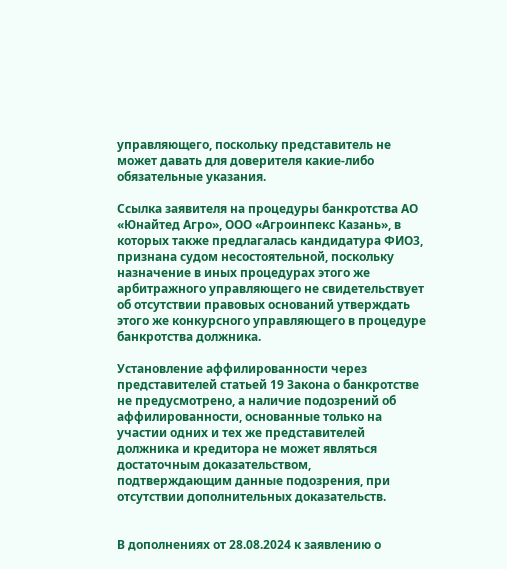управляющего, поскольку представитель не может давать для доверителя какие-либо обязательные указания.

Ссылка заявителя на процедуры банкротства АО «Юнайтед Агро», ООО «Агроинпекс Казань», в которых также предлагалась кандидатура ФИО3, признана судом несостоятельной, поскольку назначение в иных процедурах этого же арбитражного управляющего не свидетельствует об отсутствии правовых оснований утверждать этого же конкурсного управляющего в процедуре банкротства должника.

Установление аффилированности через представителей статьей 19 Закона о банкротстве не предусмотрено, а наличие подозрений об аффилированности, основанные только на участии одних и тех же представителей должника и кредитора не может являться достаточным доказательством, подтверждающим данные подозрения, при отсутствии дополнительных доказательств.


В дополнениях от 28.08.2024 к заявлению о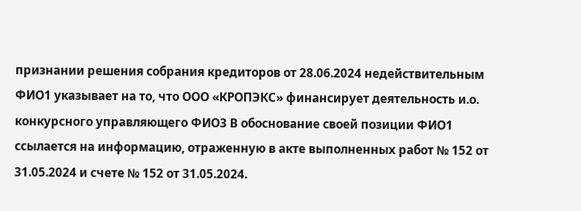признании решения собрания кредиторов от 28.06.2024 недействительным ФИО1 указывает на то, что ООО «КРОПЭКС» финансирует деятельность и.о. конкурсного управляющего ФИО3 В обоснование своей позиции ФИО1 ссылается на информацию, отраженную в акте выполненных работ № 152 от 31.05.2024 и счете № 152 от 31.05.2024.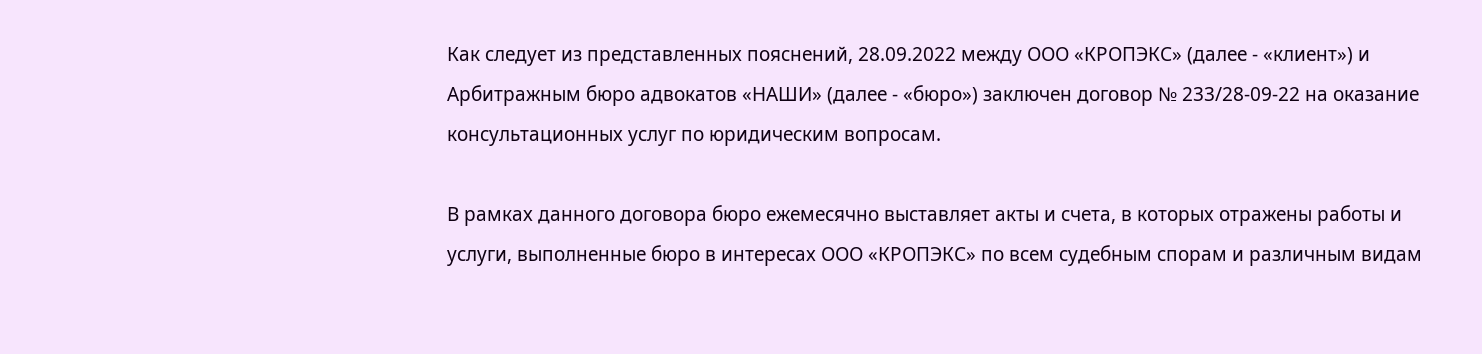Как следует из представленных пояснений, 28.09.2022 между ООО «КРОПЭКС» (далее - «клиент») и Арбитражным бюро адвокатов «НАШИ» (далее - «бюро») заключен договор № 233/28-09-22 на оказание консультационных услуг по юридическим вопросам.

В рамках данного договора бюро ежемесячно выставляет акты и счета, в которых отражены работы и услуги, выполненные бюро в интересах ООО «КРОПЭКС» по всем судебным спорам и различным видам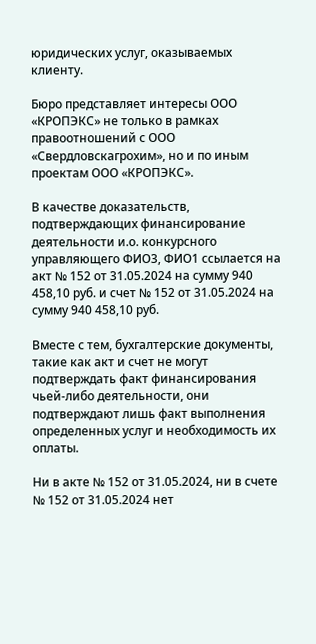юридических услуг, оказываемых клиенту.

Бюро представляет интересы ООО «КРОПЭКС» не только в рамках правоотношений с ООО «Свердловскагрохим», но и по иным проектам ООО «КРОПЭКС».

В качестве доказательств, подтверждающих финансирование деятельности и.о. конкурсного управляющего ФИО3, ФИО1 ссылается на акт № 152 от 31.05.2024 на сумму 940 458,10 руб. и счет № 152 от 31.05.2024 на сумму 940 458,10 руб.

Вместе с тем, бухгалтерские документы, такие как акт и счет не могут подтверждать факт финансирования чьей-либо деятельности, они подтверждают лишь факт выполнения определенных услуг и необходимость их оплаты.

Ни в акте № 152 от 31.05.2024, ни в счете № 152 от 31.05.2024 нет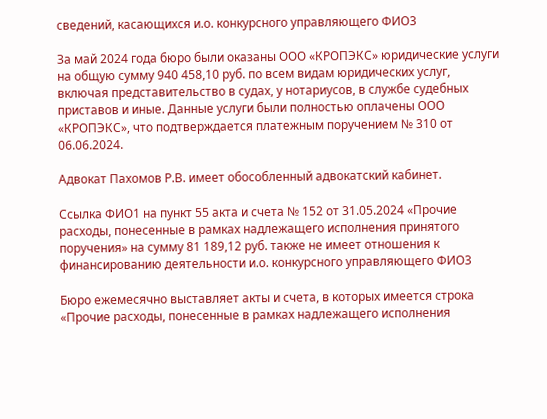сведений, касающихся и.о. конкурсного управляющего ФИО3

За май 2024 года бюро были оказаны ООО «КРОПЭКС» юридические услуги на общую сумму 940 458,10 руб. по всем видам юридических услуг, включая представительство в судах, у нотариусов, в службе судебных приставов и иные. Данные услуги были полностью оплачены ООО «КРОПЭКС», что подтверждается платежным поручением № 310 от 06.06.2024.

Адвокат Пахомов Р.В. имеет обособленный адвокатский кабинет.

Ссылка ФИО1 на пункт 55 акта и счета № 152 от 31.05.2024 «Прочие расходы, понесенные в рамках надлежащего исполнения принятого поручения» на сумму 81 189,12 руб. также не имеет отношения к финансированию деятельности и.о. конкурсного управляющего ФИО3

Бюро ежемесячно выставляет акты и счета, в которых имеется строка «Прочие расходы, понесенные в рамках надлежащего исполнения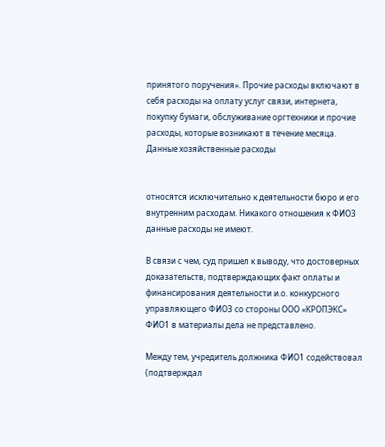принятого поручения». Прочие расходы включают в себя расходы на оплату услуг связи, интернета, покупку бумаги, обслуживание оргтехники и прочие расходы, которые возникают в течение месяца. Данные хозяйственные расходы


относятся исключительно к деятельности бюро и его внутренним расходам. Никакого отношения к ФИО3 данные расходы не имеют.

В связи с чем, суд пришел к выводу, что достоверных доказательств, подтверждающих факт оплаты и финансирования деятельности и.о. конкурсного управляющего ФИО3 со стороны ООО «КРОПЭКС» ФИО1 в материалы дела не представлено.

Между тем, учредитель должника ФИО1 содействовал (подтверждал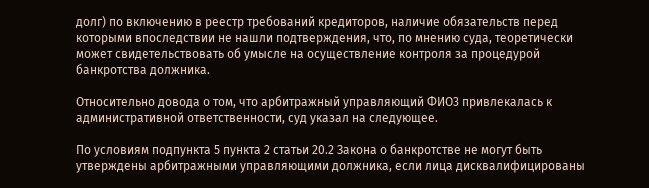долг) по включению в реестр требований кредиторов, наличие обязательств перед которыми впоследствии не нашли подтверждения, что, по мнению суда, теоретически может свидетельствовать об умысле на осуществление контроля за процедурой банкротства должника.

Относительно довода о том, что арбитражный управляющий ФИО3 привлекалась к административной ответственности, суд указал на следующее.

По условиям подпункта 5 пункта 2 статьи 20.2 Закона о банкротстве не могут быть утверждены арбитражными управляющими должника, если лица дисквалифицированы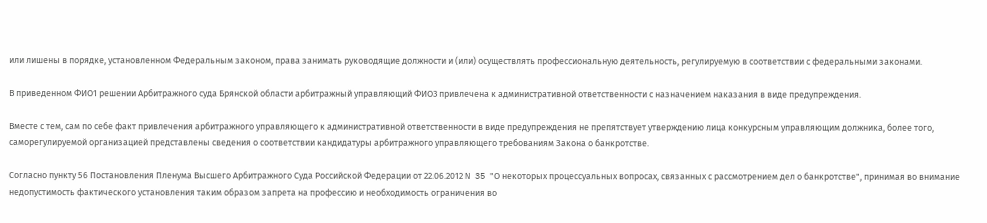или лишены в порядке, установленном Федеральным законом, права занимать руководящие должности и (или) осуществлять профессиональную деятельность, регулируемую в соответствии с федеральными законами.

В приведенном ФИО1 решении Арбитражного суда Брянской области арбитражный управляющий ФИО3 привлечена к административной ответственности с назначением наказания в виде предупреждения.

Вместе с тем, сам по себе факт привлечения арбитражного управляющего к административной ответственности в виде предупреждения не препятствует утверждению лица конкурсным управляющим должника, более того, саморегулируемой организацией представлены сведения о соответствии кандидатуры арбитражного управляющего требованиям Закона о банкротстве.

Согласно пункту 56 Постановления Пленума Высшего Арбитражного Суда Российской Федерации от 22.06.2012 N 35 "О некоторых процессуальных вопросах, связанных с рассмотрением дел о банкротстве", принимая во внимание недопустимость фактического установления таким образом запрета на профессию и необходимость ограничения во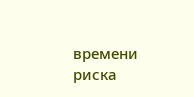времени риска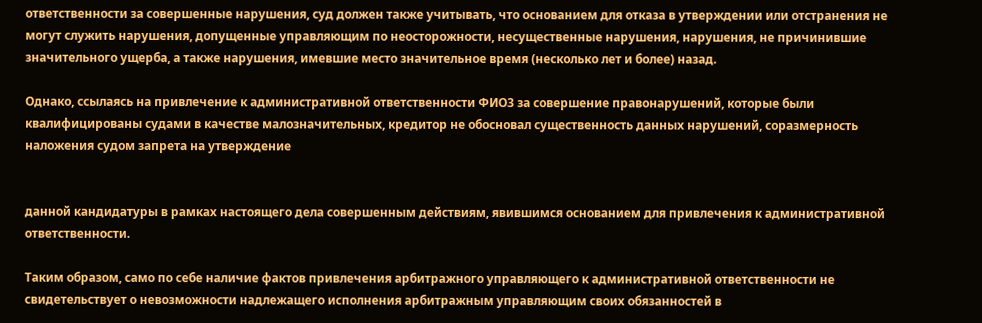ответственности за совершенные нарушения, суд должен также учитывать, что основанием для отказа в утверждении или отстранения не могут служить нарушения, допущенные управляющим по неосторожности, несущественные нарушения, нарушения, не причинившие значительного ущерба, а также нарушения, имевшие место значительное время (несколько лет и более) назад.

Однако, ссылаясь на привлечение к административной ответственности ФИО3 за совершение правонарушений, которые были квалифицированы судами в качестве малозначительных, кредитор не обосновал существенность данных нарушений, соразмерность наложения судом запрета на утверждение


данной кандидатуры в рамках настоящего дела совершенным действиям, явившимся основанием для привлечения к административной ответственности.

Таким образом, само по себе наличие фактов привлечения арбитражного управляющего к административной ответственности не свидетельствует о невозможности надлежащего исполнения арбитражным управляющим своих обязанностей в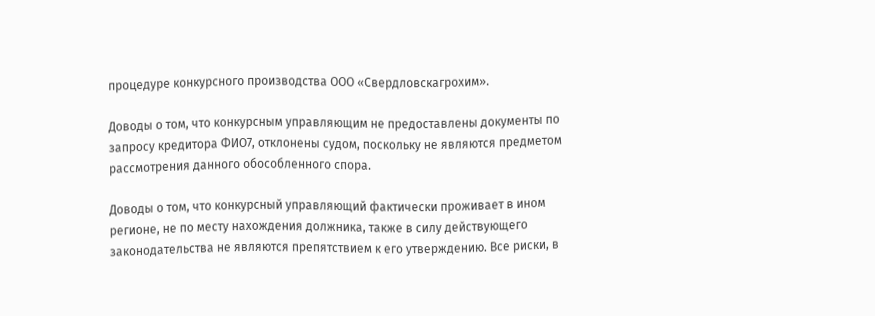процедуре конкурсного производства ООО «Свердловскагрохим».

Доводы о том, что конкурсным управляющим не предоставлены документы по запросу кредитора ФИО7, отклонены судом, поскольку не являются предметом рассмотрения данного обособленного спора.

Доводы о том, что конкурсный управляющий фактически проживает в ином регионе, не по месту нахождения должника, также в силу действующего законодательства не являются препятствием к его утверждению. Все риски, в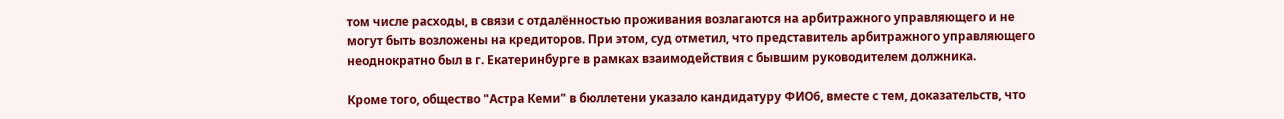том числе расходы, в связи с отдалённостью проживания возлагаются на арбитражного управляющего и не могут быть возложены на кредиторов. При этом, суд отметил, что представитель арбитражного управляющего неоднократно был в г. Екатеринбурге в рамках взаимодействия с бывшим руководителем должника.

Кроме того, общество "Астра Кеми" в бюллетени указало кандидатуру ФИО6, вместе с тем, доказательств, что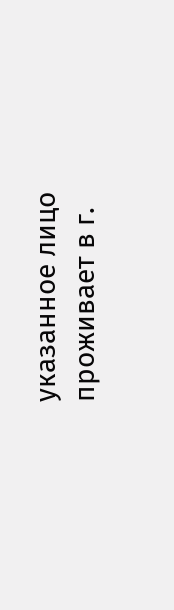указанное лицо проживает в г.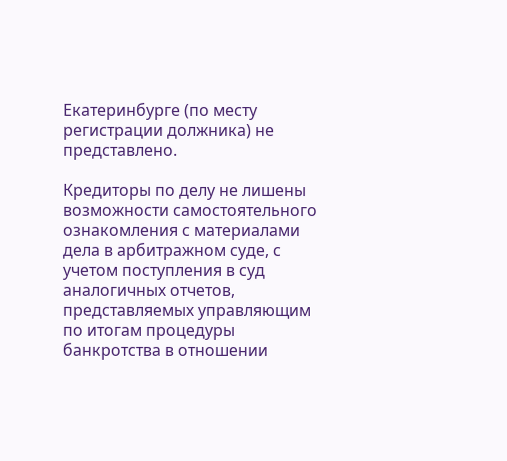Екатеринбурге (по месту регистрации должника) не представлено.

Кредиторы по делу не лишены возможности самостоятельного ознакомления с материалами дела в арбитражном суде, с учетом поступления в суд аналогичных отчетов, представляемых управляющим по итогам процедуры банкротства в отношении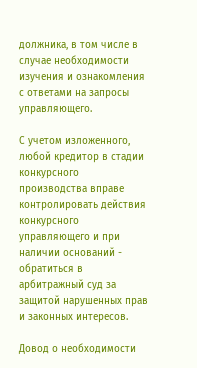должника, в том числе в случае необходимости изучения и ознакомления с ответами на запросы управляющего.

С учетом изложенного, любой кредитор в стадии конкурсного производства вправе контролировать действия конкурсного управляющего и при наличии оснований - обратиться в арбитражный суд за защитой нарушенных прав и законных интересов.

Довод о необходимости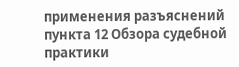применения разъяснений пункта 12 Обзора судебной практики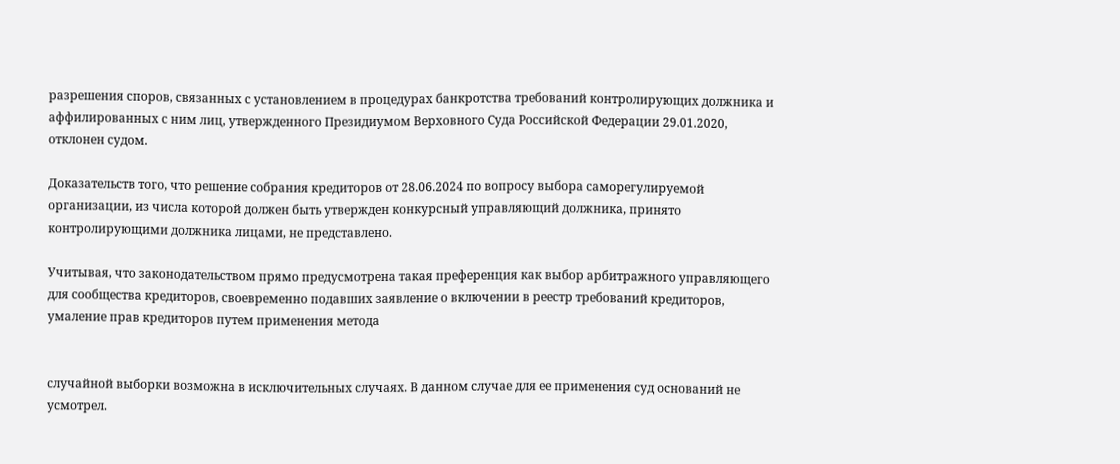разрешения споров, связанных с установлением в процедурах банкротства требований контролирующих должника и аффилированных с ним лиц, утвержденного Президиумом Верховного Суда Российской Федерации 29.01.2020, отклонен судом.

Доказательств того, что решение собрания кредиторов от 28.06.2024 по вопросу выбора саморегулируемой организации, из числа которой должен быть утвержден конкурсный управляющий должника, принято контролирующими должника лицами, не представлено.

Учитывая, что законодательством прямо предусмотрена такая преференция как выбор арбитражного управляющего для сообщества кредиторов, своевременно подавших заявление о включении в реестр требований кредиторов, умаление прав кредиторов путем применения метода


случайной выборки возможна в исключительных случаях. В данном случае для ее применения суд оснований не усмотрел.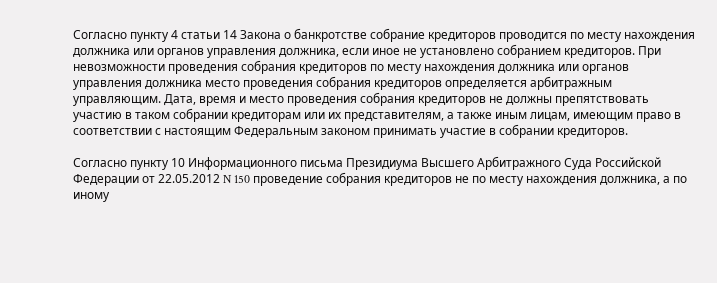Согласно пункту 4 статьи 14 Закона о банкротстве собрание кредиторов проводится по месту нахождения должника или органов управления должника, если иное не установлено собранием кредиторов. При невозможности проведения собрания кредиторов по месту нахождения должника или органов управления должника место проведения собрания кредиторов определяется арбитражным управляющим. Дата, время и место проведения собрания кредиторов не должны препятствовать участию в таком собрании кредиторам или их представителям, а также иным лицам, имеющим право в соответствии с настоящим Федеральным законом принимать участие в собрании кредиторов.

Согласно пункту 10 Информационного письма Президиума Высшего Арбитражного Суда Российской Федерации от 22.05.2012 N 150 проведение собрания кредиторов не по месту нахождения должника, а по иному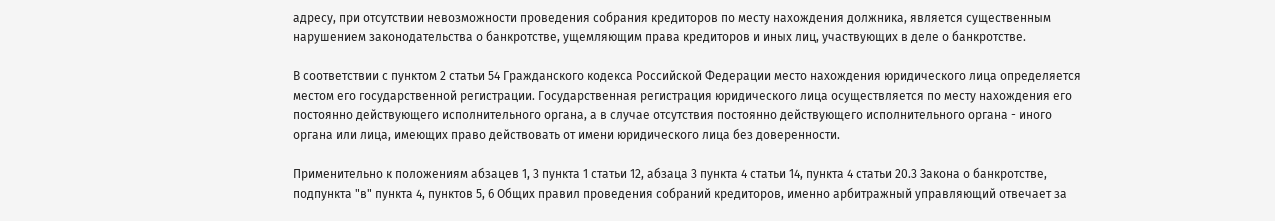адресу, при отсутствии невозможности проведения собрания кредиторов по месту нахождения должника, является существенным нарушением законодательства о банкротстве, ущемляющим права кредиторов и иных лиц, участвующих в деле о банкротстве.

В соответствии с пунктом 2 статьи 54 Гражданского кодекса Российской Федерации место нахождения юридического лица определяется местом его государственной регистрации. Государственная регистрация юридического лица осуществляется по месту нахождения его постоянно действующего исполнительного органа, а в случае отсутствия постоянно действующего исполнительного органа - иного органа или лица, имеющих право действовать от имени юридического лица без доверенности.

Применительно к положениям абзацев 1, 3 пункта 1 статьи 12, абзаца 3 пункта 4 статьи 14, пункта 4 статьи 20.3 Закона о банкротстве, подпункта "в" пункта 4, пунктов 5, 6 Общих правил проведения собраний кредиторов, именно арбитражный управляющий отвечает за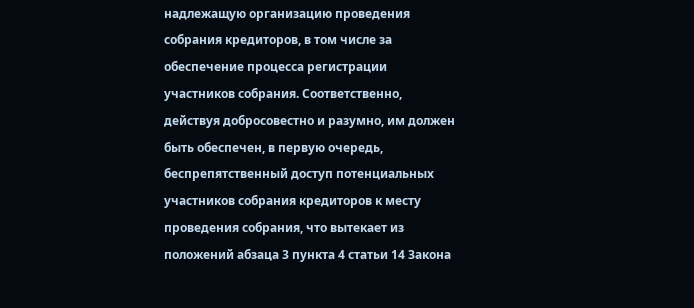надлежащую организацию проведения собрания кредиторов, в том числе за обеспечение процесса регистрации участников собрания. Соответственно, действуя добросовестно и разумно, им должен быть обеспечен, в первую очередь, беспрепятственный доступ потенциальных участников собрания кредиторов к месту проведения собрания, что вытекает из положений абзаца 3 пункта 4 статьи 14 Закона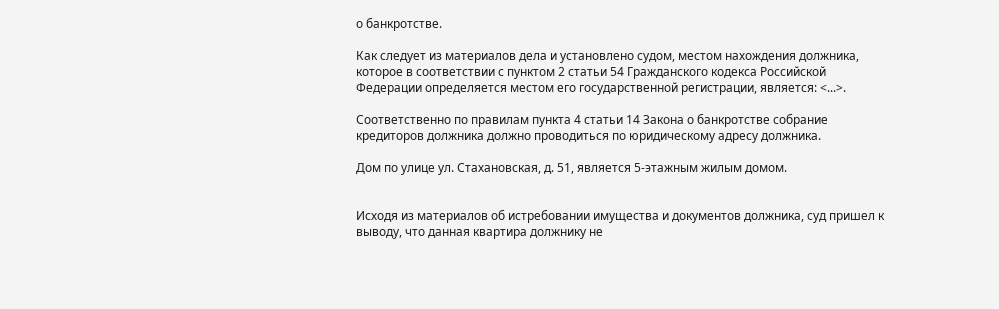о банкротстве.

Как следует из материалов дела и установлено судом, местом нахождения должника, которое в соответствии с пунктом 2 статьи 54 Гражданского кодекса Российской Федерации определяется местом его государственной регистрации, является: <...>.

Соответственно по правилам пункта 4 статьи 14 Закона о банкротстве собрание кредиторов должника должно проводиться по юридическому адресу должника.

Дом по улице ул. Стахановская, д. 51, является 5-этажным жилым домом.


Исходя из материалов об истребовании имущества и документов должника, суд пришел к выводу, что данная квартира должнику не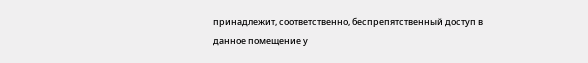принадлежит, соответственно, беспрепятственный доступ в данное помещение у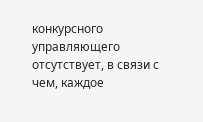конкурсного управляющего отсутствует, в связи с чем, каждое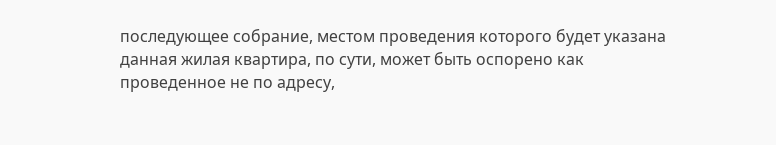последующее собрание, местом проведения которого будет указана данная жилая квартира, по сути, может быть оспорено как проведенное не по адресу,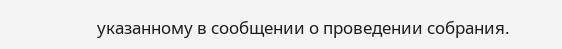указанному в сообщении о проведении собрания.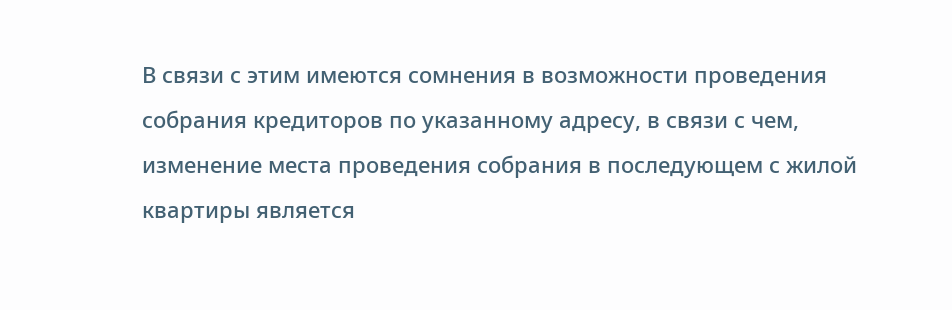В связи с этим имеются сомнения в возможности проведения собрания кредиторов по указанному адресу, в связи с чем, изменение места проведения собрания в последующем с жилой квартиры является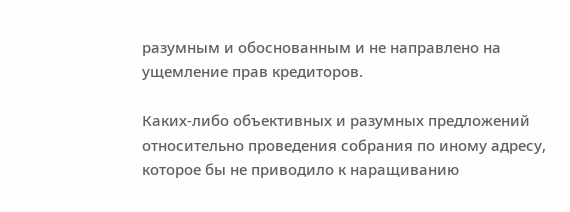разумным и обоснованным и не направлено на ущемление прав кредиторов.

Каких-либо объективных и разумных предложений относительно проведения собрания по иному адресу, которое бы не приводило к наращиванию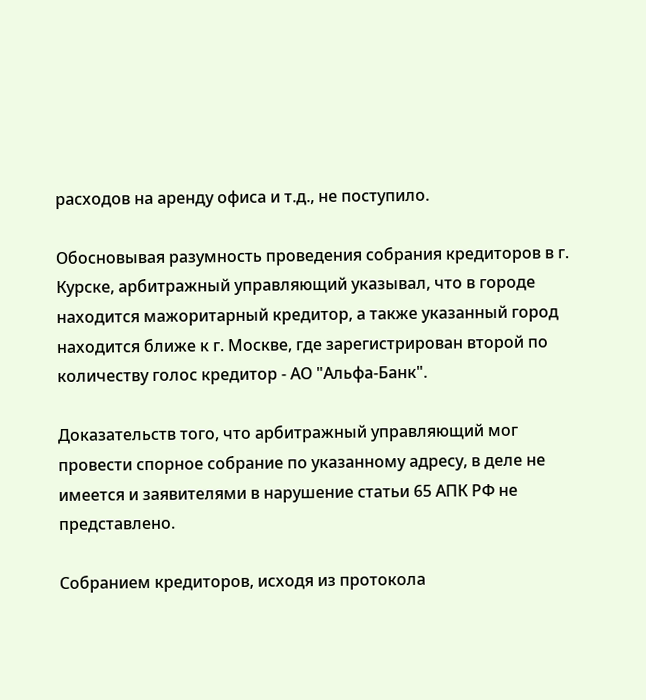расходов на аренду офиса и т.д., не поступило.

Обосновывая разумность проведения собрания кредиторов в г. Курске, арбитражный управляющий указывал, что в городе находится мажоритарный кредитор, а также указанный город находится ближе к г. Москве, где зарегистрирован второй по количеству голос кредитор - АО "Альфа-Банк".

Доказательств того, что арбитражный управляющий мог провести спорное собрание по указанному адресу, в деле не имеется и заявителями в нарушение статьи 65 АПК РФ не представлено.

Собранием кредиторов, исходя из протокола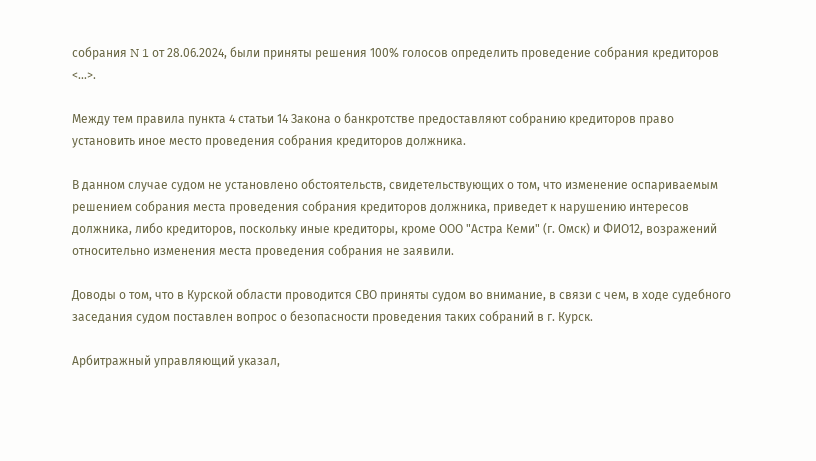собрания N 1 от 28.06.2024, были приняты решения 100% голосов определить проведение собрания кредиторов <...>.

Между тем правила пункта 4 статьи 14 Закона о банкротстве предоставляют собранию кредиторов право установить иное место проведения собрания кредиторов должника.

В данном случае судом не установлено обстоятельств, свидетельствующих о том, что изменение оспариваемым решением собрания места проведения собрания кредиторов должника, приведет к нарушению интересов должника, либо кредиторов, поскольку иные кредиторы, кроме ООО "Астра Кеми" (г. Омск) и ФИО12, возражений относительно изменения места проведения собрания не заявили.

Доводы о том, что в Курской области проводится СВО приняты судом во внимание, в связи с чем, в ходе судебного заседания судом поставлен вопрос о безопасности проведения таких собраний в г. Курск.

Арбитражный управляющий указал,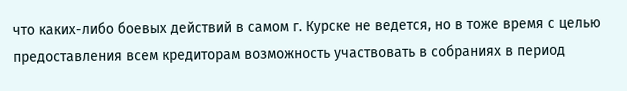что каких-либо боевых действий в самом г. Курске не ведется, но в тоже время с целью предоставления всем кредиторам возможность участвовать в собраниях в период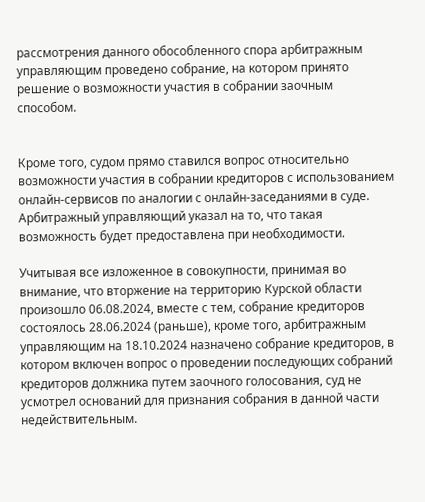рассмотрения данного обособленного спора арбитражным управляющим проведено собрание, на котором принято решение о возможности участия в собрании заочным способом.


Кроме того, судом прямо ставился вопрос относительно возможности участия в собрании кредиторов с использованием онлайн-сервисов по аналогии с онлайн-заседаниями в суде. Арбитражный управляющий указал на то, что такая возможность будет предоставлена при необходимости.

Учитывая все изложенное в совокупности, принимая во внимание, что вторжение на территорию Курской области произошло 06.08.2024, вместе с тем, собрание кредиторов состоялось 28.06.2024 (раньше), кроме того, арбитражным управляющим на 18.10.2024 назначено собрание кредиторов, в котором включен вопрос о проведении последующих собраний кредиторов должника путем заочного голосования, суд не усмотрел оснований для признания собрания в данной части недействительным.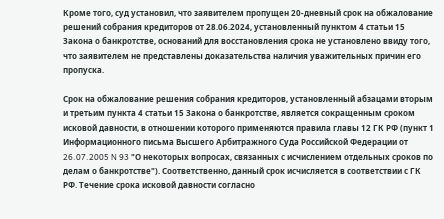Кроме того, суд установил, что заявителем пропущен 20-дневный срок на обжалование решений собрания кредиторов от 28.06.2024, установленный пунктом 4 статьи 15 Закона о банкротстве, оснований для восстановления срока не установлено ввиду того, что заявителем не представлены доказательства наличия уважительных причин его пропуска.

Срок на обжалование решения собрания кредиторов, установленный абзацами вторым и третьим пункта 4 статьи 15 Закона о банкротстве, является сокращенным сроком исковой давности, в отношении которого применяются правила главы 12 ГК РФ (пункт 1 Информационного письма Высшего Арбитражного Суда Российской Федерации от 26.07.2005 N 93 "О некоторых вопросах, связанных с исчислением отдельных сроков по делам о банкротстве"). Соответственно, данный срок исчисляется в соответствии с ГК РФ. Течение срока исковой давности согласно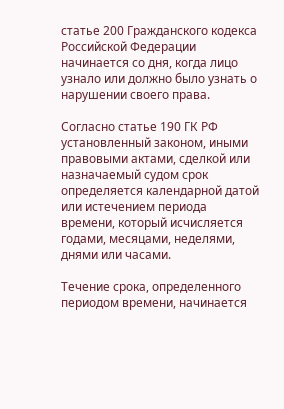статье 200 Гражданского кодекса Российской Федерации начинается со дня, когда лицо узнало или должно было узнать о нарушении своего права.

Согласно статье 190 ГК РФ установленный законом, иными правовыми актами, сделкой или назначаемый судом срок определяется календарной датой или истечением периода времени, который исчисляется годами, месяцами, неделями, днями или часами.

Течение срока, определенного периодом времени, начинается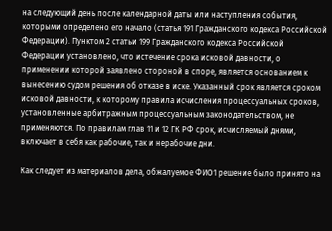на следующий день после календарной даты или наступления события, которыми определено его начало (статья 191 Гражданского кодекса Российской Федерации). Пунктом 2 статьи 199 Гражданского кодекса Российской Федерации установлено, что истечение срока исковой давности, о применении которой заявлено стороной в споре, является основанием к вынесению судом решения об отказе в иске. Указанный срок является сроком исковой давности, к которому правила исчисления процессуальных сроков, установленные арбитражным процессуальным законодательством, не применяются. По правилам глав 11 и 12 ГК РФ срок, исчисляемый днями, включает в себя как рабочие, так и нерабочие дни.

Как следует из материалов дела, обжалуемое ФИО1 решение было принято на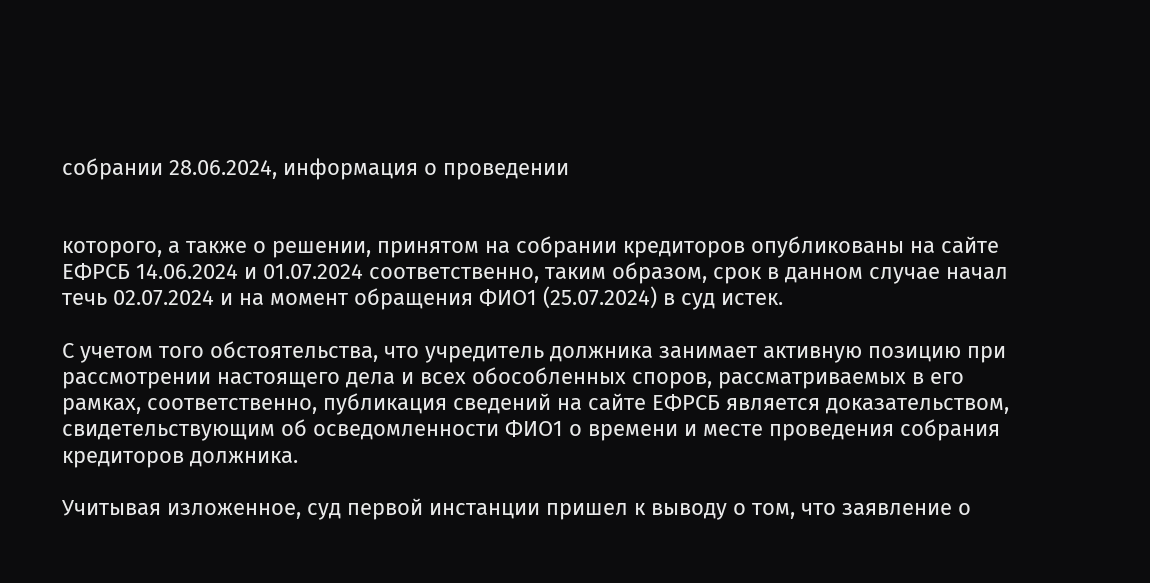собрании 28.06.2024, информация о проведении


которого, а также о решении, принятом на собрании кредиторов опубликованы на сайте ЕФРСБ 14.06.2024 и 01.07.2024 соответственно, таким образом, срок в данном случае начал течь 02.07.2024 и на момент обращения ФИО1 (25.07.2024) в суд истек.

С учетом того обстоятельства, что учредитель должника занимает активную позицию при рассмотрении настоящего дела и всех обособленных споров, рассматриваемых в его рамках, соответственно, публикация сведений на сайте ЕФРСБ является доказательством, свидетельствующим об осведомленности ФИО1 о времени и месте проведения собрания кредиторов должника.

Учитывая изложенное, суд первой инстанции пришел к выводу о том, что заявление о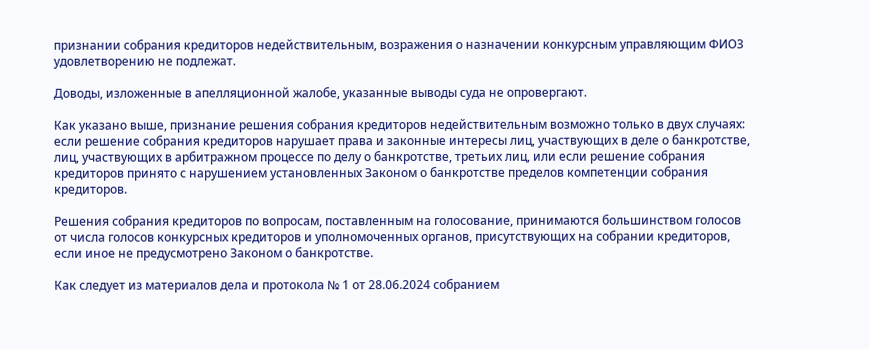признании собрания кредиторов недействительным, возражения о назначении конкурсным управляющим ФИО3 удовлетворению не подлежат.

Доводы, изложенные в апелляционной жалобе, указанные выводы суда не опровергают.

Как указано выше, признание решения собрания кредиторов недействительным возможно только в двух случаях: если решение собрания кредиторов нарушает права и законные интересы лиц, участвующих в деле о банкротстве, лиц, участвующих в арбитражном процессе по делу о банкротстве, третьих лиц, или если решение собрания кредиторов принято с нарушением установленных Законом о банкротстве пределов компетенции собрания кредиторов.

Решения собрания кредиторов по вопросам, поставленным на голосование, принимаются большинством голосов от числа голосов конкурсных кредиторов и уполномоченных органов, присутствующих на собрании кредиторов, если иное не предусмотрено Законом о банкротстве.

Как следует из материалов дела и протокола № 1 от 28.06.2024 собранием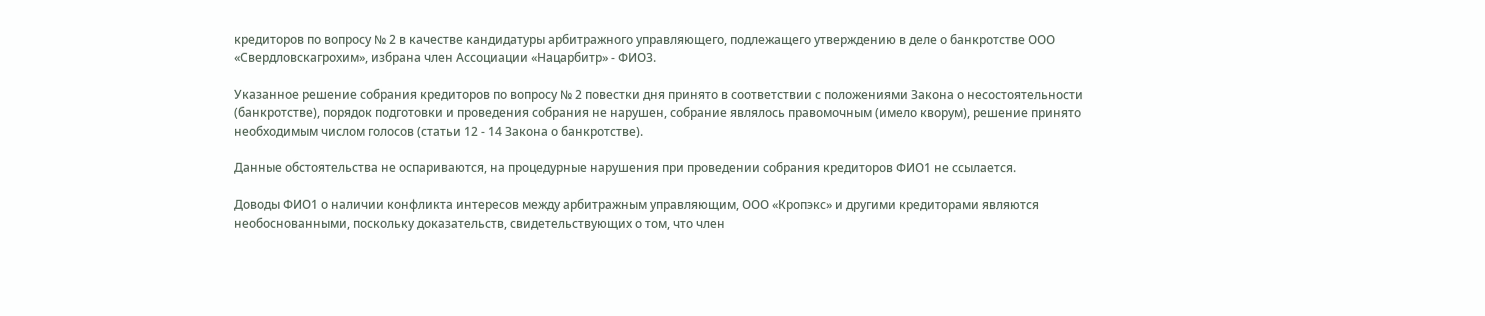кредиторов по вопросу № 2 в качестве кандидатуры арбитражного управляющего, подлежащего утверждению в деле о банкротстве ООО «Свердловскагрохим», избрана член Ассоциации «Нацарбитр» - ФИО3.

Указанное решение собрания кредиторов по вопросу № 2 повестки дня принято в соответствии с положениями Закона о несостоятельности (банкротстве), порядок подготовки и проведения собрания не нарушен, собрание являлось правомочным (имело кворум), решение принято необходимым числом голосов (статьи 12 - 14 Закона о банкротстве).

Данные обстоятельства не оспариваются, на процедурные нарушения при проведении собрания кредиторов ФИО1 не ссылается.

Доводы ФИО1 о наличии конфликта интересов между арбитражным управляющим, ООО «Кропэкс» и другими кредиторами являются необоснованными, поскольку доказательств, свидетельствующих о том, что член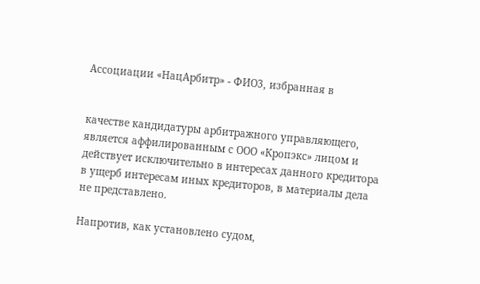Ассоциации «НацАрбитр» - ФИО3, избранная в


качестве кандидатуры арбитражного управляющего, является аффилированным с ООО «Кропэкс» лицом и действует исключительно в интересах данного кредитора в ущерб интересам иных кредиторов, в материалы дела не представлено.

Напротив, как установлено судом,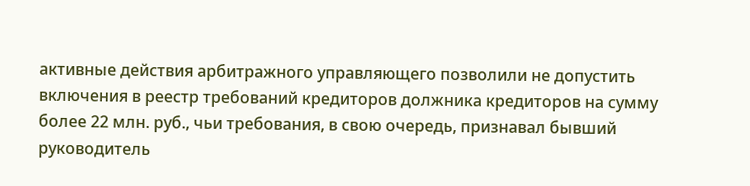активные действия арбитражного управляющего позволили не допустить включения в реестр требований кредиторов должника кредиторов на сумму более 22 млн. руб., чьи требования, в свою очередь, признавал бывший руководитель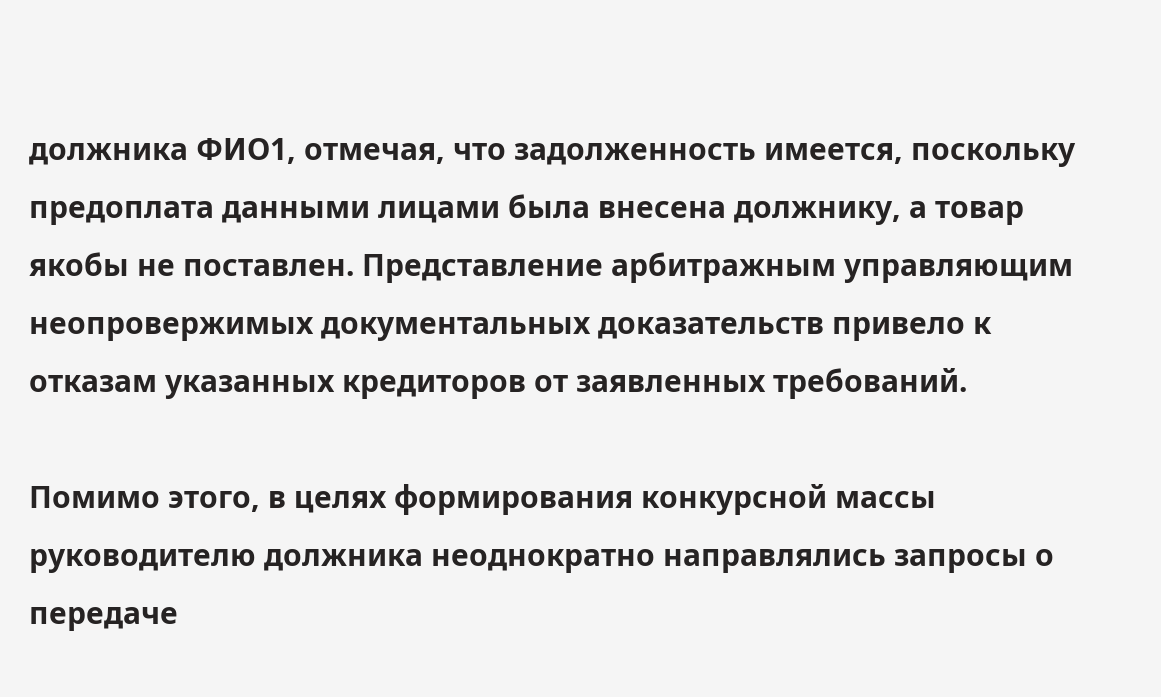должника ФИО1, отмечая, что задолженность имеется, поскольку предоплата данными лицами была внесена должнику, а товар якобы не поставлен. Представление арбитражным управляющим неопровержимых документальных доказательств привело к отказам указанных кредиторов от заявленных требований.

Помимо этого, в целях формирования конкурсной массы руководителю должника неоднократно направлялись запросы о передаче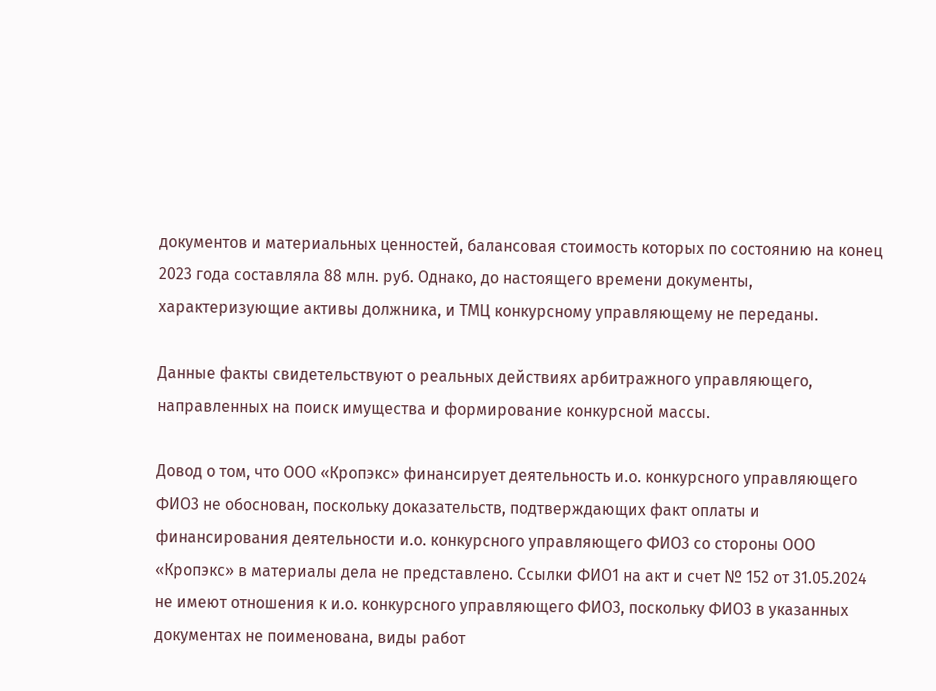документов и материальных ценностей, балансовая стоимость которых по состоянию на конец 2023 года составляла 88 млн. руб. Однако, до настоящего времени документы, характеризующие активы должника, и ТМЦ конкурсному управляющему не переданы.

Данные факты свидетельствуют о реальных действиях арбитражного управляющего, направленных на поиск имущества и формирование конкурсной массы.

Довод о том, что ООО «Кропэкс» финансирует деятельность и.о. конкурсного управляющего ФИО3 не обоснован, поскольку доказательств, подтверждающих факт оплаты и финансирования деятельности и.о. конкурсного управляющего ФИО3 со стороны ООО «Кропэкс» в материалы дела не представлено. Ссылки ФИО1 на акт и счет № 152 от 31.05.2024 не имеют отношения к и.о. конкурсного управляющего ФИО3, поскольку ФИО3 в указанных документах не поименована, виды работ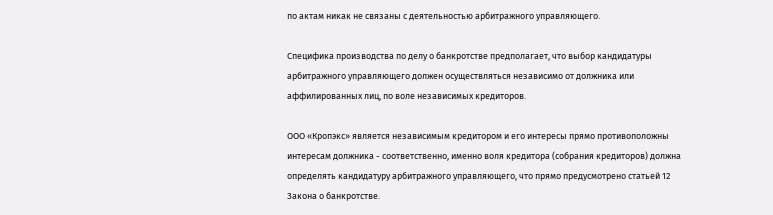по актам никак не связаны с деятельностью арбитражного управляющего.

Специфика производства по делу о банкротстве предполагает, что выбор кандидатуры арбитражного управляющего должен осуществляться независимо от должника или аффилированных лиц, по воле независимых кредиторов.

ООО «Кропэкс» является независимым кредитором и его интересы прямо противоположны интересам должника - соответственно, именно воля кредитора (собрания кредиторов) должна определять кандидатуру арбитражного управляющего, что прямо предусмотрено статьей 12 Закона о банкротстве.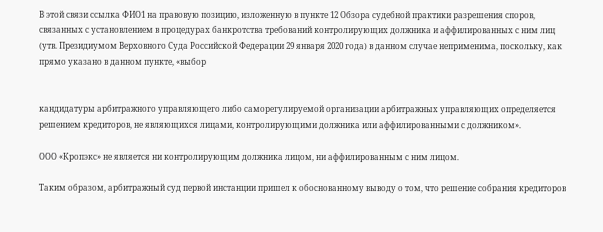В этой связи ссылка ФИО1 на правовую позицию, изложенную в пункте 12 Обзора судебной практики разрешения споров, связанных с установлением в процедурах банкротства требований контролирующих должника и аффилированных с ним лиц (утв. Президиумом Верховного Суда Российской Федерации 29 января 2020 года) в данном случае неприменима, поскольку, как прямо указано в данном пункте, «выбор


кандидатуры арбитражного управляющего либо саморегулируемой организации арбитражных управляющих определяется решением кредиторов, не являющихся лицами, контролирующими должника или аффилированными с должником».

ООО «Кропэкс» не является ни контролирующим должника лицом, ни аффилированным с ним лицом.

Таким образом, арбитражный суд первой инстанции пришел к обоснованному выводу о том, что решение собрания кредиторов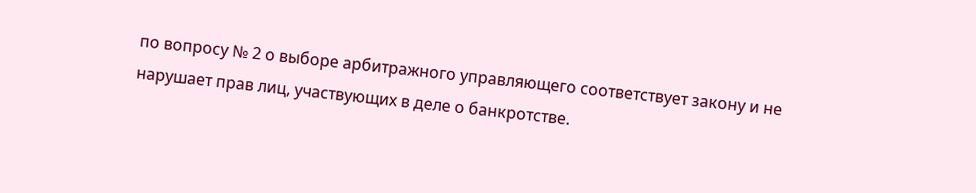по вопросу № 2 о выборе арбитражного управляющего соответствует закону и не нарушает прав лиц, участвующих в деле о банкротстве.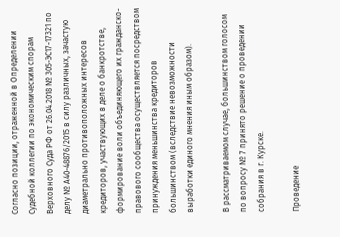Согласно позиции, отраженной в Определении Судебной коллегии по экономическим спорам Верховного Суда РФ от 26.04.2018 № 305-ЭС17-17321 по делу № А40-48876/2015 в силу различных, зачастую диаметрально противоположных интересов кредиторов, участвующих в деле о банкротстве, формирование воли объединяющего их гражданско-правового сообщества осуществляется посредством принуждения меньшинства кредиторов большинством (вследствие невозможности выработки единого мнения иным образом).

В рассматриваемом случае, большинством голосом по вопросу № 7 принято решение о проведении собрания в г. Курске.

Проведение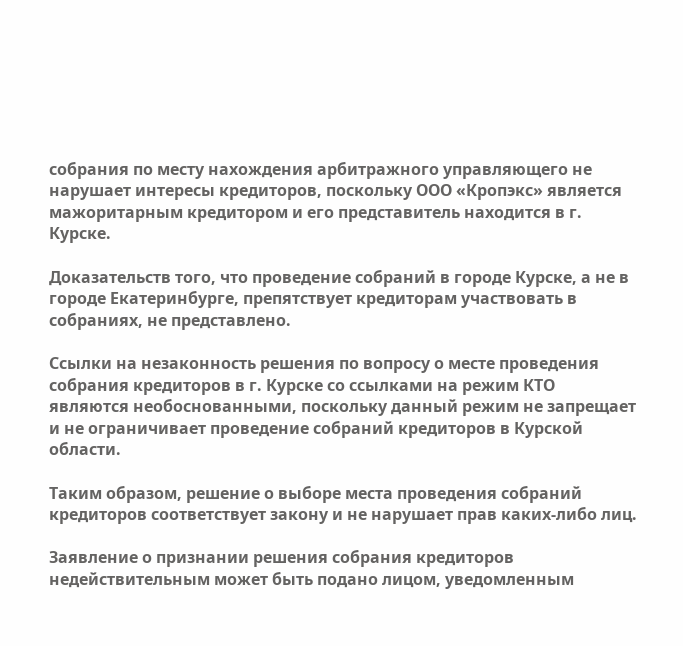собрания по месту нахождения арбитражного управляющего не нарушает интересы кредиторов, поскольку ООО «Кропэкс» является мажоритарным кредитором и его представитель находится в г. Курске.

Доказательств того, что проведение собраний в городе Курске, а не в городе Екатеринбурге, препятствует кредиторам участвовать в собраниях, не представлено.

Ссылки на незаконность решения по вопросу о месте проведения собрания кредиторов в г. Курске со ссылками на режим КТО являются необоснованными, поскольку данный режим не запрещает и не ограничивает проведение собраний кредиторов в Курской области.

Таким образом, решение о выборе места проведения собраний кредиторов соответствует закону и не нарушает прав каких-либо лиц.

Заявление о признании решения собрания кредиторов недействительным может быть подано лицом, уведомленным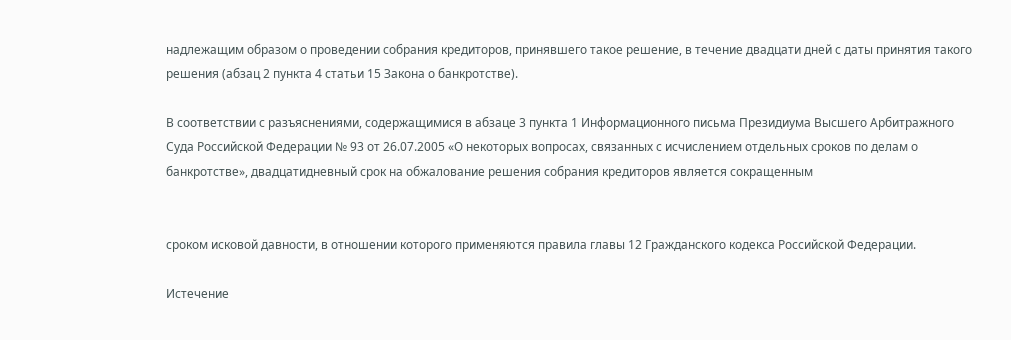надлежащим образом о проведении собрания кредиторов, принявшего такое решение, в течение двадцати дней с даты принятия такого решения (абзац 2 пункта 4 статьи 15 Закона о банкротстве).

В соответствии с разъяснениями, содержащимися в абзаце 3 пункта 1 Информационного письма Президиума Высшего Арбитражного Суда Российской Федерации № 93 от 26.07.2005 «О некоторых вопросах, связанных с исчислением отдельных сроков по делам о банкротстве», двадцатидневный срок на обжалование решения собрания кредиторов является сокращенным


сроком исковой давности, в отношении которого применяются правила главы 12 Гражданского кодекса Российской Федерации.

Истечение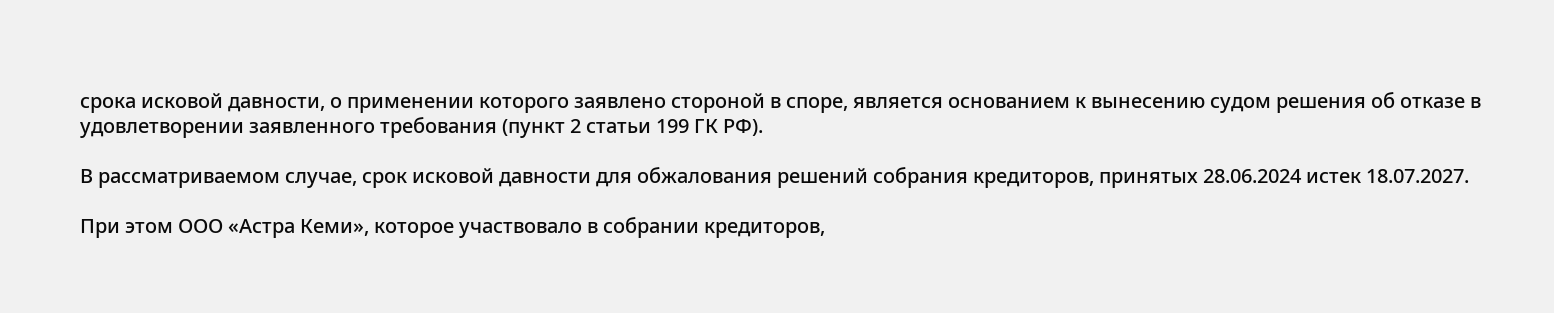срока исковой давности, о применении которого заявлено стороной в споре, является основанием к вынесению судом решения об отказе в удовлетворении заявленного требования (пункт 2 статьи 199 ГК РФ).

В рассматриваемом случае, срок исковой давности для обжалования решений собрания кредиторов, принятых 28.06.2024 истек 18.07.2027.

При этом ООО «Астра Кеми», которое участвовало в собрании кредиторов,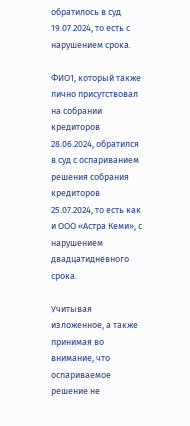обратилось в суд 19.07.2024, то есть с нарушением срока.

ФИО1, который также лично присутствовал на собрании кредиторов 28.06.2024, обратился в суд с оспариванием решения собрания кредиторов 25.07.2024, то есть как и ООО «Астра Кеми», с нарушением двадцатидневного срока.

Учитывая изложенное, а также принимая во внимание, что оспариваемое решение не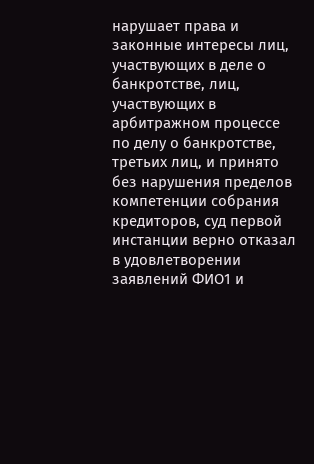нарушает права и законные интересы лиц, участвующих в деле о банкротстве, лиц, участвующих в арбитражном процессе по делу о банкротстве, третьих лиц, и принято без нарушения пределов компетенции собрания кредиторов, суд первой инстанции верно отказал в удовлетворении заявлений ФИО1 и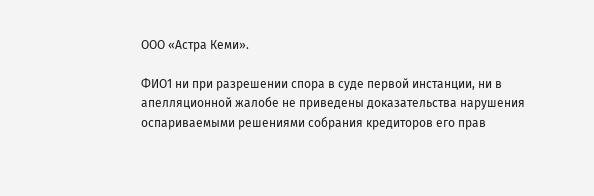ООО «Астра Кеми».

ФИО1 ни при разрешении спора в суде первой инстанции, ни в апелляционной жалобе не приведены доказательства нарушения оспариваемыми решениями собрания кредиторов его прав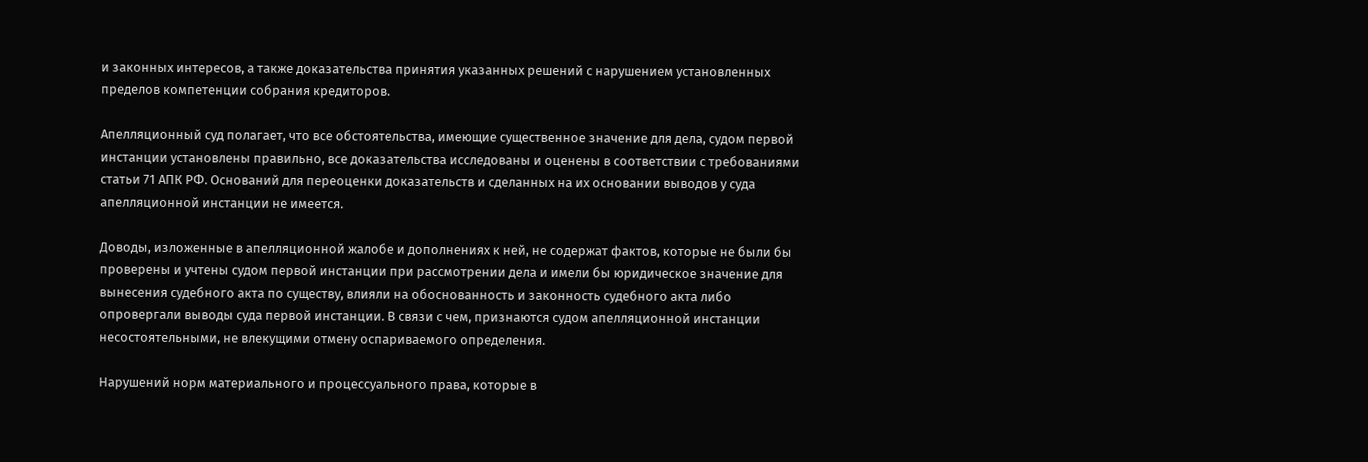и законных интересов, а также доказательства принятия указанных решений с нарушением установленных пределов компетенции собрания кредиторов.

Апелляционный суд полагает, что все обстоятельства, имеющие существенное значение для дела, судом первой инстанции установлены правильно, все доказательства исследованы и оценены в соответствии с требованиями статьи 71 АПК РФ. Оснований для переоценки доказательств и сделанных на их основании выводов у суда апелляционной инстанции не имеется.

Доводы, изложенные в апелляционной жалобе и дополнениях к ней, не содержат фактов, которые не были бы проверены и учтены судом первой инстанции при рассмотрении дела и имели бы юридическое значение для вынесения судебного акта по существу, влияли на обоснованность и законность судебного акта либо опровергали выводы суда первой инстанции. В связи с чем, признаются судом апелляционной инстанции несостоятельными, не влекущими отмену оспариваемого определения.

Нарушений норм материального и процессуального права, которые в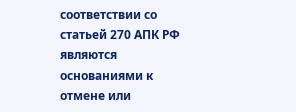соответствии со статьей 270 АПК РФ являются основаниями к отмене или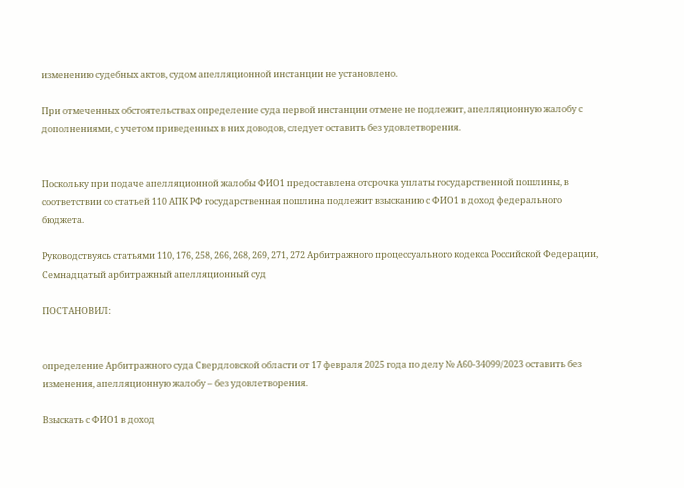изменению судебных актов, судом апелляционной инстанции не установлено.

При отмеченных обстоятельствах определение суда первой инстанции отмене не подлежит, апелляционную жалобу с дополнениями, с учетом приведенных в них доводов, следует оставить без удовлетворения.


Поскольку при подаче апелляционной жалобы ФИО1 предоставлена отсрочка уплаты государственной пошлины, в соответствии со статьей 110 АПК РФ государственная пошлина подлежит взысканию с ФИО1 в доход федерального бюджета.

Руководствуясь статьями 110, 176, 258, 266, 268, 269, 271, 272 Арбитражного процессуального кодекса Российской Федерации, Семнадцатый арбитражный апелляционный суд

ПОСТАНОВИЛ:


определение Арбитражного суда Свердловской области от 17 февраля 2025 года по делу № А60-34099/2023 оставить без изменения, апелляционную жалобу – без удовлетворения.

Взыскать с ФИО1 в доход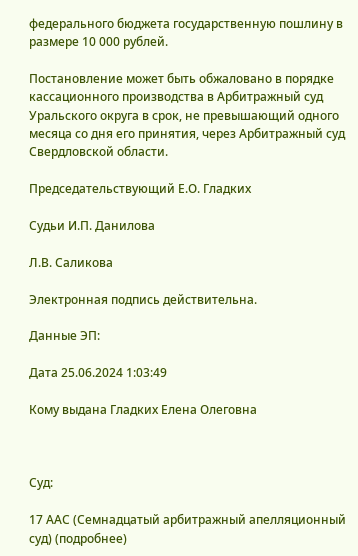федерального бюджета государственную пошлину в размере 10 000 рублей.

Постановление может быть обжаловано в порядке кассационного производства в Арбитражный суд Уральского округа в срок, не превышающий одного месяца со дня его принятия, через Арбитражный суд Свердловской области.

Председательствующий Е.О. Гладких

Судьи И.П. Данилова

Л.В. Саликова

Электронная подпись действительна.

Данные ЭП:

Дата 25.06.2024 1:03:49

Кому выдана Гладких Елена Олеговна



Суд:

17 ААС (Семнадцатый арбитражный апелляционный суд) (подробнее)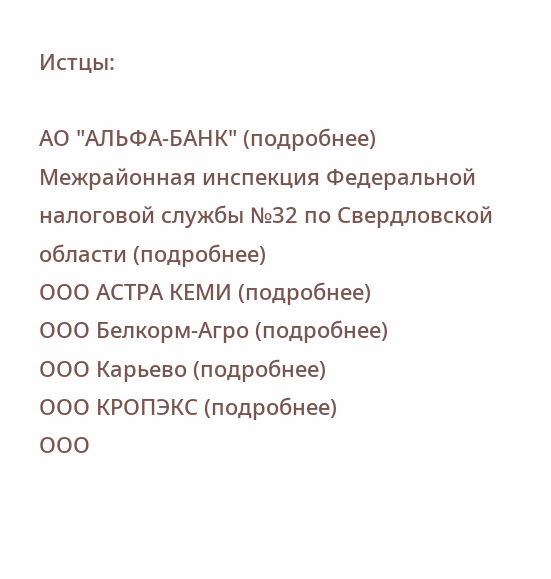Истцы:

АО "АЛЬФА-БАНК" (подробнее)
Межрайонная инспекция Федеральной налоговой службы №32 по Свердловской области (подробнее)
ООО АСТРА КЕМИ (подробнее)
ООО Белкорм-Агро (подробнее)
ООО Карьево (подробнее)
ООО КРОПЭКС (подробнее)
ООО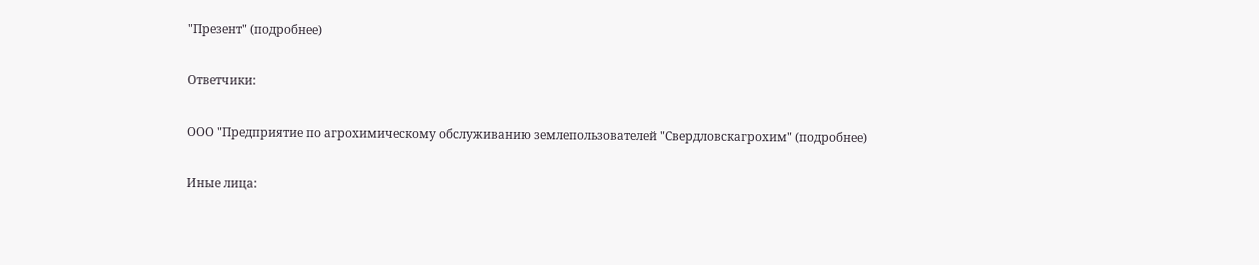"Презент" (подробнее)

Ответчики:

ООО "Предприятие по агрохимическому обслуживанию землепользователей "Свердловскагрохим" (подробнее)

Иные лица: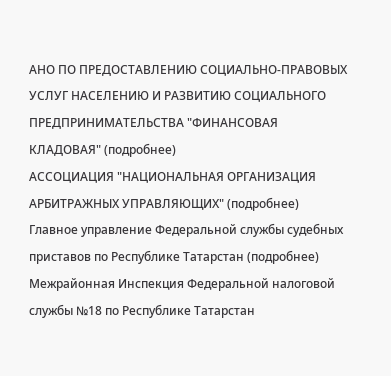АНО ПО ПРЕДОСТАВЛЕНИЮ СОЦИАЛЬНО-ПРАВОВЫХ УСЛУГ НАСЕЛЕНИЮ И РАЗВИТИЮ СОЦИАЛЬНОГО ПРЕДПРИНИМАТЕЛЬСТВА "ФИНАНСОВАЯ КЛАДОВАЯ" (подробнее)
АССОЦИАЦИЯ "НАЦИОНАЛЬНАЯ ОРГАНИЗАЦИЯ АРБИТРАЖНЫХ УПРАВЛЯЮЩИХ" (подробнее)
Главное управление Федеральной службы судебных приставов по Республике Татарстан (подробнее)
Межрайонная Инспекция Федеральной налоговой службы №18 по Республике Татарстан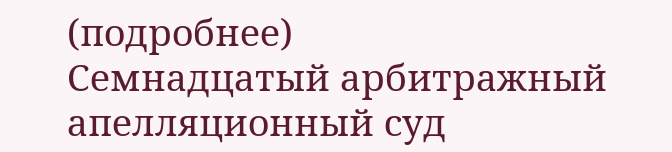(подробнее)
Семнадцатый арбитражный апелляционный суд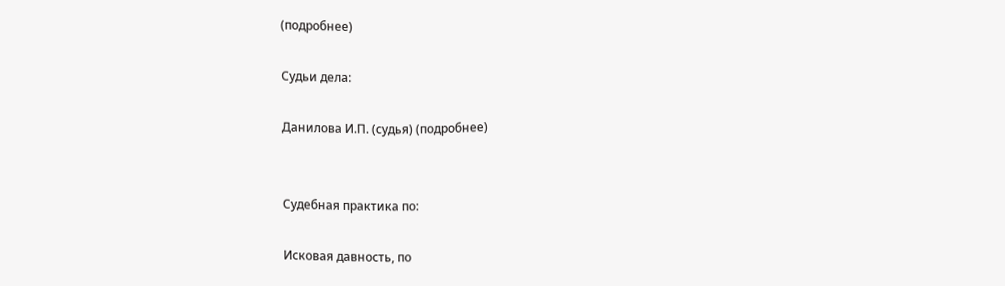(подробнее)

Судьи дела:

Данилова И.П. (судья) (подробнее)


Судебная практика по:

Исковая давность, по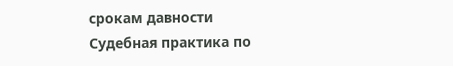срокам давности
Судебная практика по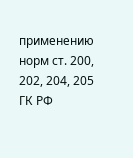применению норм ст. 200, 202, 204, 205 ГК РФ